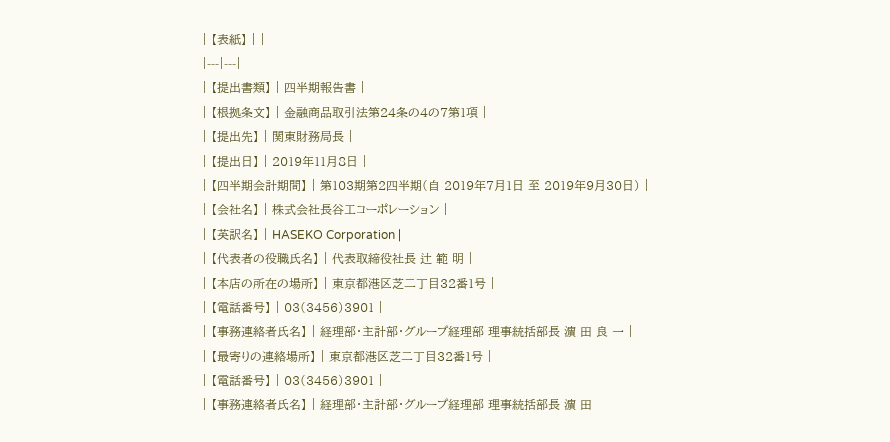| 【表紙】 | |
|---|---|
| 【提出書類】 | 四半期報告書 |
| 【根拠条文】 | 金融商品取引法第24条の4の7第1項 |
| 【提出先】 | 関東財務局長 |
| 【提出日】 | 2019年11月8日 |
| 【四半期会計期間】 | 第103期第2四半期(自 2019年7月1日 至 2019年9月30日) |
| 【会社名】 | 株式会社長谷工コーポレーション |
| 【英訳名】 | HASEKO Corporation |
| 【代表者の役職氏名】 | 代表取締役社長 辻 範 明 |
| 【本店の所在の場所】 | 東京都港区芝二丁目32番1号 |
| 【電話番号】 | 03(3456)3901 |
| 【事務連絡者氏名】 | 経理部・主計部・グループ経理部 理事統括部長 濵 田 良 一 |
| 【最寄りの連絡場所】 | 東京都港区芝二丁目32番1号 |
| 【電話番号】 | 03(3456)3901 |
| 【事務連絡者氏名】 | 経理部・主計部・グループ経理部 理事統括部長 濵 田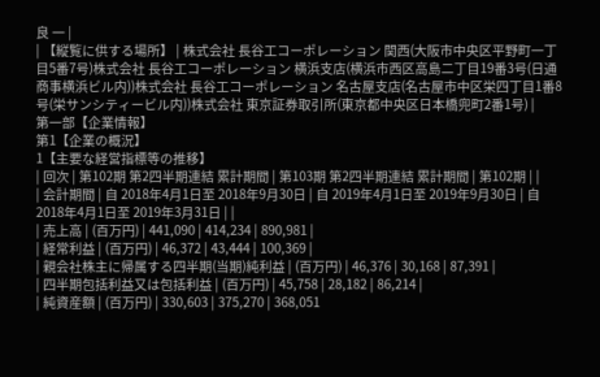良 一 |
| 【縦覧に供する場所】 | 株式会社 長谷工コーポレーション 関西(大阪市中央区平野町一丁目5番7号)株式会社 長谷工コーポレーション 横浜支店(横浜市西区高島二丁目19番3号(日通商事横浜ビル内))株式会社 長谷工コーポレーション 名古屋支店(名古屋市中区栄四丁目1番8号(栄サンシティービル内))株式会社 東京証券取引所(東京都中央区日本橋兜町2番1号) |
第一部【企業情報】
第1【企業の概況】
1【主要な経営指標等の推移】
| 回次 | 第102期 第2四半期連結 累計期間 | 第103期 第2四半期連結 累計期間 | 第102期 | |
| 会計期間 | 自 2018年4月1日至 2018年9月30日 | 自 2019年4月1日至 2019年9月30日 | 自 2018年4月1日至 2019年3月31日 | |
| 売上高 | (百万円) | 441,090 | 414,234 | 890,981 |
| 経常利益 | (百万円) | 46,372 | 43,444 | 100,369 |
| 親会社株主に帰属する四半期(当期)純利益 | (百万円) | 46,376 | 30,168 | 87,391 |
| 四半期包括利益又は包括利益 | (百万円) | 45,758 | 28,182 | 86,214 |
| 純資産額 | (百万円) | 330,603 | 375,270 | 368,051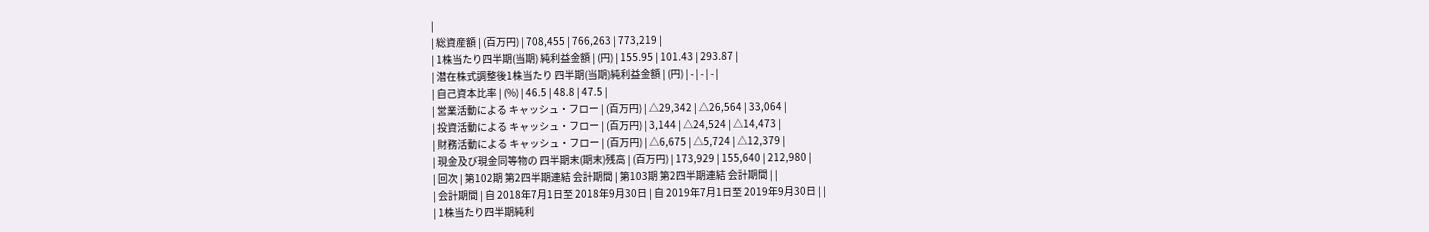|
| 総資産額 | (百万円) | 708,455 | 766,263 | 773,219 |
| 1株当たり四半期(当期) 純利益金額 | (円) | 155.95 | 101.43 | 293.87 |
| 潜在株式調整後1株当たり 四半期(当期)純利益金額 | (円) | - | - | - |
| 自己資本比率 | (%) | 46.5 | 48.8 | 47.5 |
| 営業活動による キャッシュ・フロー | (百万円) | △29,342 | △26,564 | 33,064 |
| 投資活動による キャッシュ・フロー | (百万円) | 3,144 | △24,524 | △14,473 |
| 財務活動による キャッシュ・フロー | (百万円) | △6,675 | △5,724 | △12,379 |
| 現金及び現金同等物の 四半期末(期末)残高 | (百万円) | 173,929 | 155,640 | 212,980 |
| 回次 | 第102期 第2四半期連結 会計期間 | 第103期 第2四半期連結 会計期間 | |
| 会計期間 | 自 2018年7月1日至 2018年9月30日 | 自 2019年7月1日至 2019年9月30日 | |
| 1株当たり四半期純利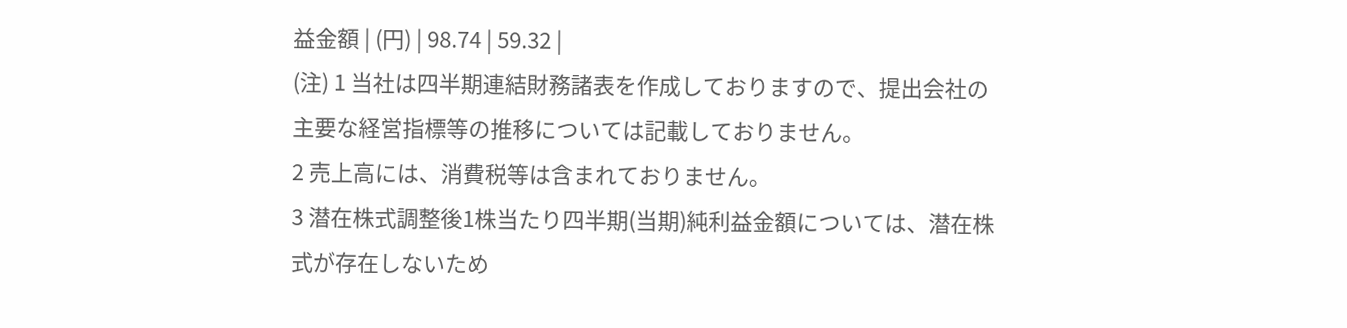益金額 | (円) | 98.74 | 59.32 |
(注) 1 当社は四半期連結財務諸表を作成しておりますので、提出会社の主要な経営指標等の推移については記載しておりません。
2 売上高には、消費税等は含まれておりません。
3 潜在株式調整後1株当たり四半期(当期)純利益金額については、潜在株式が存在しないため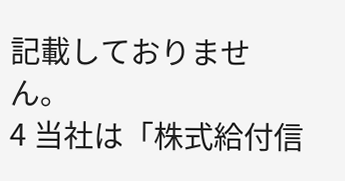記載しておりません。
4 当社は「株式給付信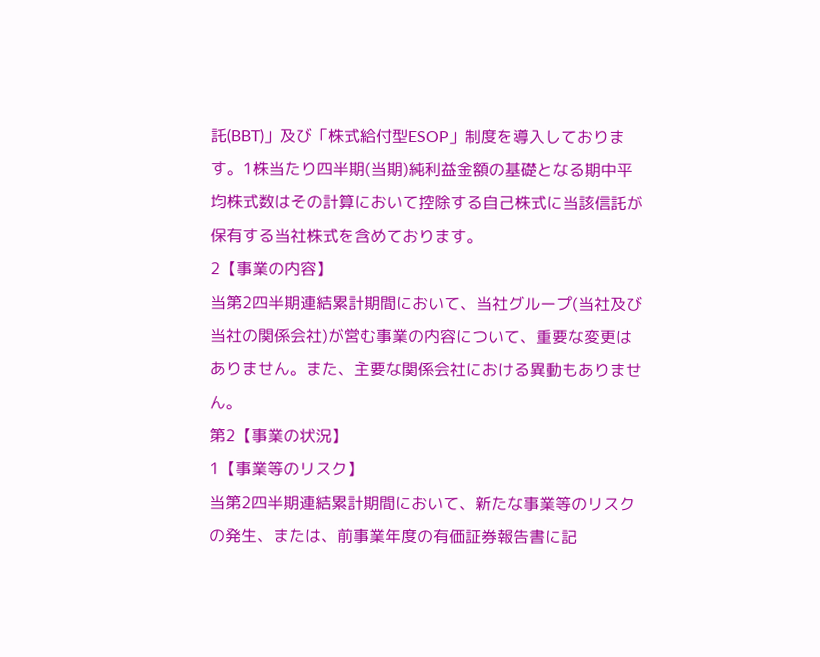託(BBT)」及び「株式給付型ESOP」制度を導入しております。1株当たり四半期(当期)純利益金額の基礎となる期中平均株式数はその計算において控除する自己株式に当該信託が保有する当社株式を含めております。
2【事業の内容】
当第2四半期連結累計期間において、当社グループ(当社及び当社の関係会社)が営む事業の内容について、重要な変更はありません。また、主要な関係会社における異動もありません。
第2【事業の状況】
1【事業等のリスク】
当第2四半期連結累計期間において、新たな事業等のリスクの発生、または、前事業年度の有価証券報告書に記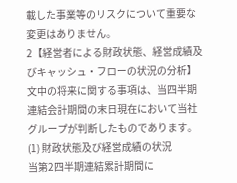載した事業等のリスクについて重要な変更はありません。
2【経営者による財政状態、経営成績及びキャッシュ・フローの状況の分析】
文中の将来に関する事項は、当四半期連結会計期間の末日現在において当社グループが判断したものであります。
(1) 財政状態及び経営成績の状況
当第2四半期連結累計期間に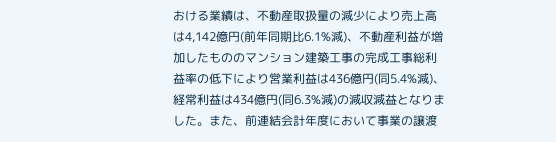おける業績は、不動産取扱量の減少により売上高は4,142億円(前年同期比6.1%減)、不動産利益が増加したもののマンション建築工事の完成工事総利益率の低下により営業利益は436億円(同5.4%減)、経常利益は434億円(同6.3%減)の減収減益となりました。また、前連結会計年度において事業の譲渡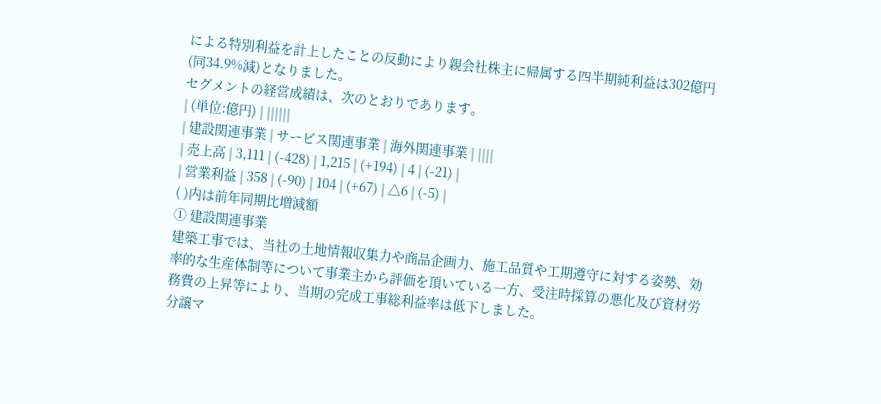による特別利益を計上したことの反動により親会社株主に帰属する四半期純利益は302億円(同34.9%減)となりました。
セグメントの経営成績は、次のとおりであります。
| (単位:億円) | ||||||
| 建設関連事業 | サービス関連事業 | 海外関連事業 | ||||
| 売上高 | 3,111 | (-428) | 1,215 | (+194) | 4 | (-21) |
| 営業利益 | 358 | (-90) | 104 | (+67) | △6 | (-5) |
( )内は前年同期比増減額
① 建設関連事業
建築工事では、当社の土地情報収集力や商品企画力、施工品質や工期遵守に対する姿勢、効率的な生産体制等について事業主から評価を頂いている一方、受注時採算の悪化及び資材労務費の上昇等により、当期の完成工事総利益率は低下しました。
分譲マ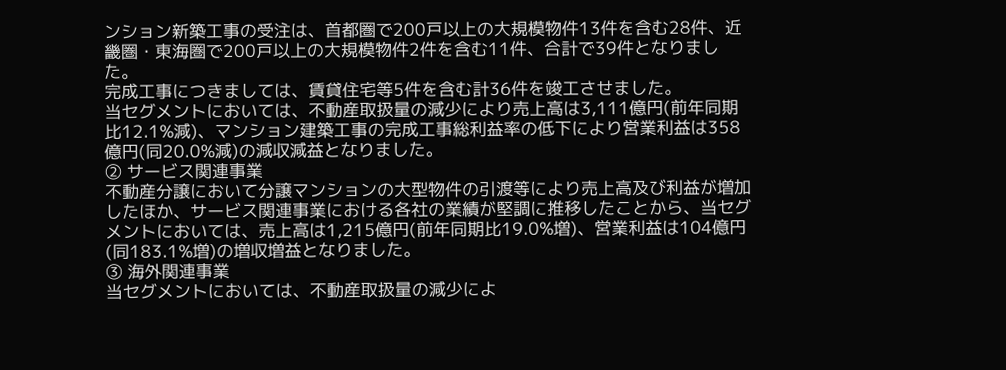ンション新築工事の受注は、首都圏で200戸以上の大規模物件13件を含む28件、近畿圏・東海圏で200戸以上の大規模物件2件を含む11件、合計で39件となりました。
完成工事につきましては、賃貸住宅等5件を含む計36件を竣工させました。
当セグメントにおいては、不動産取扱量の減少により売上高は3,111億円(前年同期比12.1%減)、マンション建築工事の完成工事総利益率の低下により営業利益は358億円(同20.0%減)の減収減益となりました。
② サービス関連事業
不動産分譲において分譲マンションの大型物件の引渡等により売上高及び利益が増加したほか、サービス関連事業における各社の業績が堅調に推移したことから、当セグメントにおいては、売上高は1,215億円(前年同期比19.0%増)、営業利益は104億円(同183.1%増)の増収増益となりました。
③ 海外関連事業
当セグメントにおいては、不動産取扱量の減少によ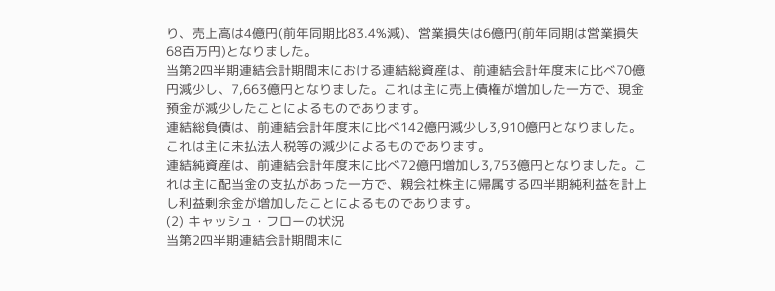り、売上高は4億円(前年同期比83.4%減)、営業損失は6億円(前年同期は営業損失68百万円)となりました。
当第2四半期連結会計期間末における連結総資産は、前連結会計年度末に比べ70億円減少し、7,663億円となりました。これは主に売上債権が増加した一方で、現金預金が減少したことによるものであります。
連結総負債は、前連結会計年度末に比べ142億円減少し3,910億円となりました。これは主に未払法人税等の減少によるものであります。
連結純資産は、前連結会計年度末に比べ72億円増加し3,753億円となりました。これは主に配当金の支払があった一方で、親会社株主に帰属する四半期純利益を計上し利益剰余金が増加したことによるものであります。
(2) キャッシュ・フローの状況
当第2四半期連結会計期間末に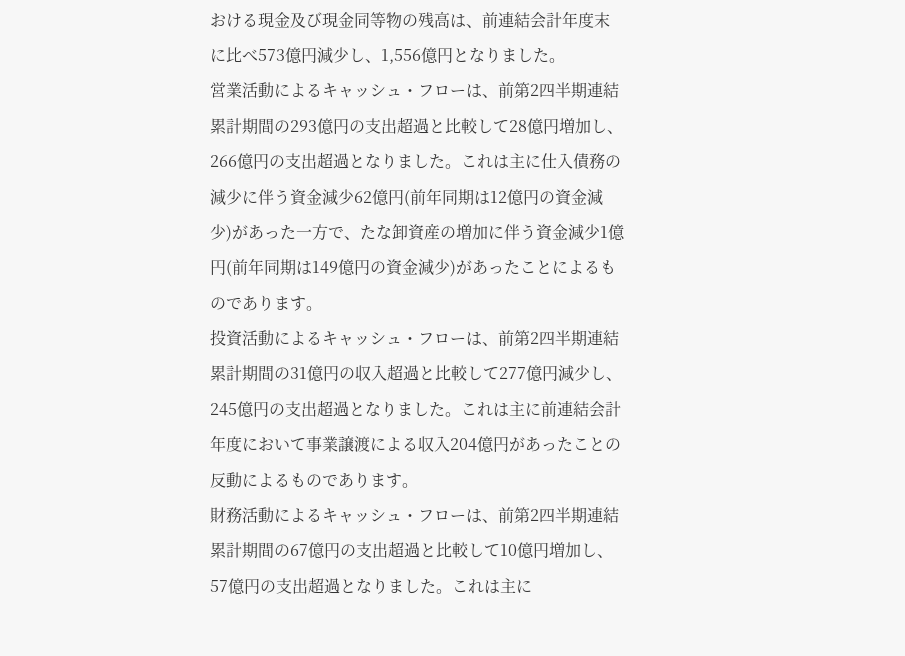おける現金及び現金同等物の残高は、前連結会計年度末に比べ573億円減少し、1,556億円となりました。
営業活動によるキャッシュ・フローは、前第2四半期連結累計期間の293億円の支出超過と比較して28億円増加し、266億円の支出超過となりました。これは主に仕入債務の減少に伴う資金減少62億円(前年同期は12億円の資金減少)があった一方で、たな卸資産の増加に伴う資金減少1億円(前年同期は149億円の資金減少)があったことによるものであります。
投資活動によるキャッシュ・フローは、前第2四半期連結累計期間の31億円の収入超過と比較して277億円減少し、245億円の支出超過となりました。これは主に前連結会計年度において事業譲渡による収入204億円があったことの反動によるものであります。
財務活動によるキャッシュ・フローは、前第2四半期連結累計期間の67億円の支出超過と比較して10億円増加し、57億円の支出超過となりました。これは主に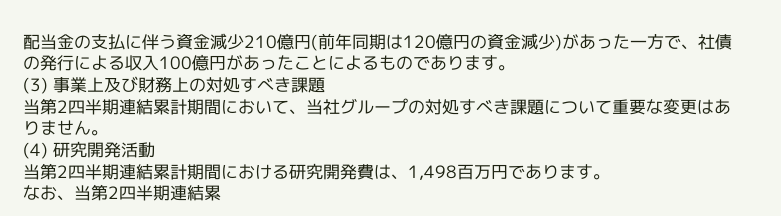配当金の支払に伴う資金減少210億円(前年同期は120億円の資金減少)があった一方で、社債の発行による収入100億円があったことによるものであります。
(3) 事業上及び財務上の対処すべき課題
当第2四半期連結累計期間において、当社グループの対処すべき課題について重要な変更はありません。
(4) 研究開発活動
当第2四半期連結累計期間における研究開発費は、1,498百万円であります。
なお、当第2四半期連結累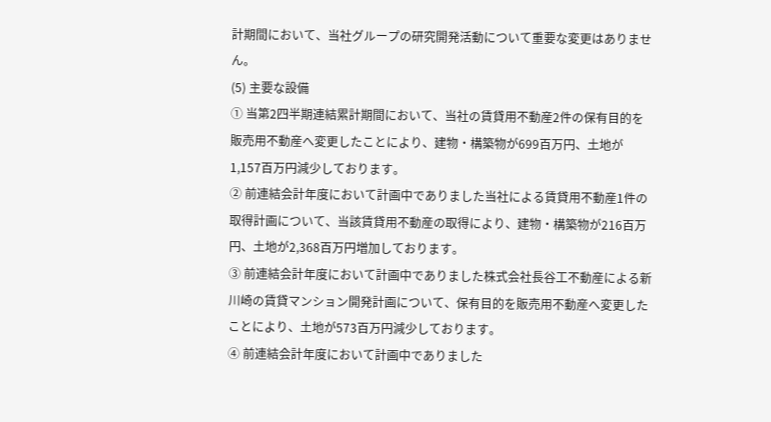計期間において、当社グループの研究開発活動について重要な変更はありません。
(5) 主要な設備
① 当第2四半期連結累計期間において、当社の賃貸用不動産2件の保有目的を販売用不動産へ変更したことにより、建物・構築物が699百万円、土地が1,157百万円減少しております。
② 前連結会計年度において計画中でありました当社による賃貸用不動産1件の取得計画について、当該賃貸用不動産の取得により、建物・構築物が216百万円、土地が2,368百万円増加しております。
③ 前連結会計年度において計画中でありました株式会社長谷工不動産による新川崎の賃貸マンション開発計画について、保有目的を販売用不動産へ変更したことにより、土地が573百万円減少しております。
④ 前連結会計年度において計画中でありました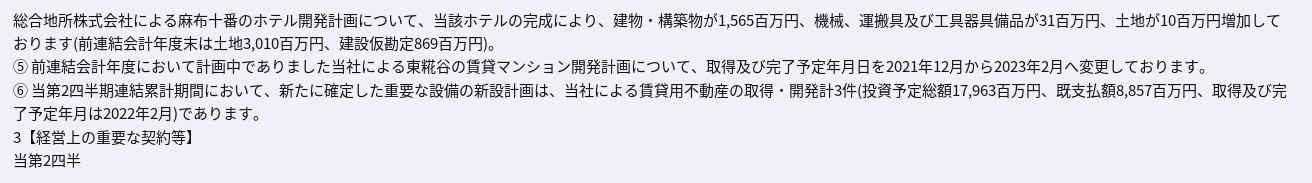総合地所株式会社による麻布十番のホテル開発計画について、当該ホテルの完成により、建物・構築物が1,565百万円、機械、運搬具及び工具器具備品が31百万円、土地が10百万円増加しております(前連結会計年度末は土地3,010百万円、建設仮勘定869百万円)。
⑤ 前連結会計年度において計画中でありました当社による東糀谷の賃貸マンション開発計画について、取得及び完了予定年月日を2021年12月から2023年2月へ変更しております。
⑥ 当第2四半期連結累計期間において、新たに確定した重要な設備の新設計画は、当社による賃貸用不動産の取得・開発計3件(投資予定総額17,963百万円、既支払額8,857百万円、取得及び完了予定年月は2022年2月)であります。
3【経営上の重要な契約等】
当第2四半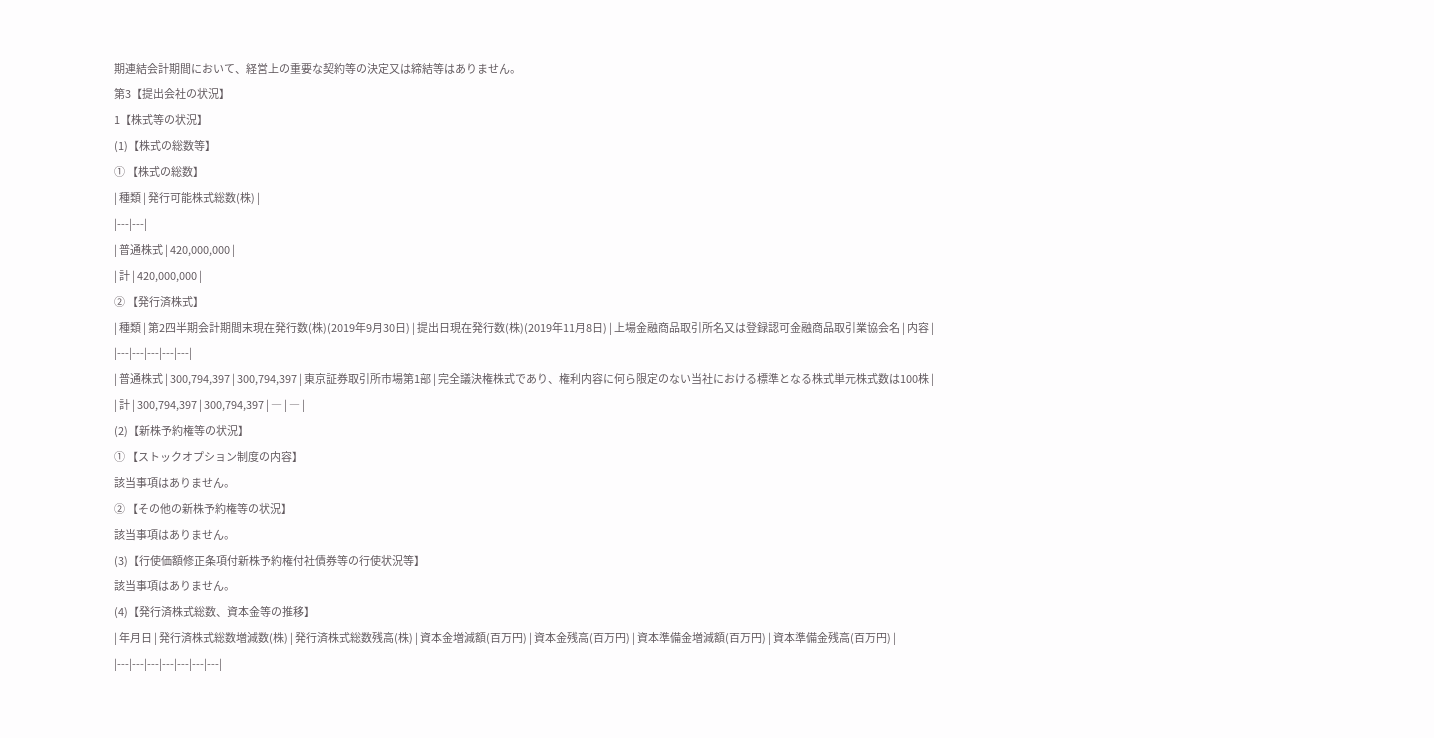期連結会計期間において、経営上の重要な契約等の決定又は締結等はありません。
第3【提出会社の状況】
1【株式等の状況】
(1)【株式の総数等】
① 【株式の総数】
| 種類 | 発行可能株式総数(株) |
|---|---|
| 普通株式 | 420,000,000 |
| 計 | 420,000,000 |
② 【発行済株式】
| 種類 | 第2四半期会計期間末現在発行数(株)(2019年9月30日) | 提出日現在発行数(株)(2019年11月8日) | 上場金融商品取引所名又は登録認可金融商品取引業協会名 | 内容 |
|---|---|---|---|---|
| 普通株式 | 300,794,397 | 300,794,397 | 東京証券取引所市場第1部 | 完全議決権株式であり、権利内容に何ら限定のない当社における標準となる株式単元株式数は100株 |
| 計 | 300,794,397 | 300,794,397 | ― | ― |
(2)【新株予約権等の状況】
① 【ストックオプション制度の内容】
該当事項はありません。
② 【その他の新株予約権等の状況】
該当事項はありません。
(3)【行使価額修正条項付新株予約権付社債券等の行使状況等】
該当事項はありません。
(4)【発行済株式総数、資本金等の推移】
| 年月日 | 発行済株式総数増減数(株) | 発行済株式総数残高(株) | 資本金増減額(百万円) | 資本金残高(百万円) | 資本準備金増減額(百万円) | 資本準備金残高(百万円) |
|---|---|---|---|---|---|---|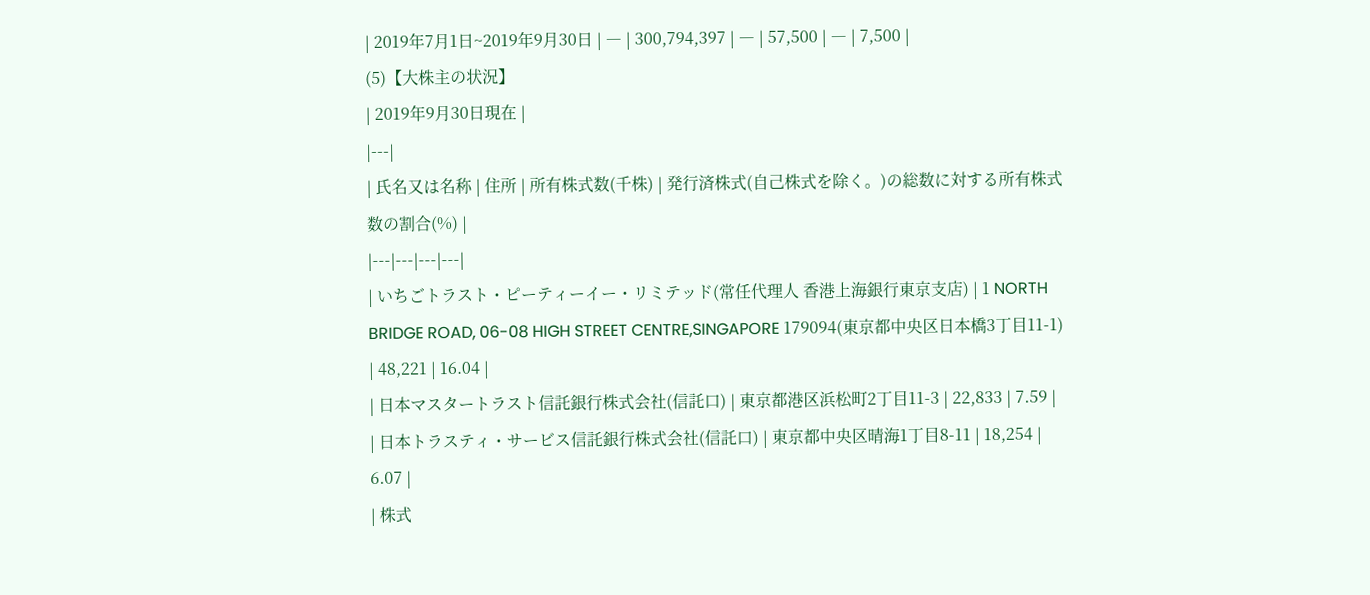| 2019年7月1日~2019年9月30日 | ― | 300,794,397 | ― | 57,500 | ― | 7,500 |
(5)【大株主の状況】
| 2019年9月30日現在 |
|---|
| 氏名又は名称 | 住所 | 所有株式数(千株) | 発行済株式(自己株式を除く。)の総数に対する所有株式数の割合(%) |
|---|---|---|---|
| いちごトラスト・ピーティーイー・リミテッド(常任代理人 香港上海銀行東京支店) | 1 NORTH BRIDGE ROAD, 06-08 HIGH STREET CENTRE,SINGAPORE 179094(東京都中央区日本橋3丁目11-1) | 48,221 | 16.04 |
| 日本マスタートラスト信託銀行株式会社(信託口) | 東京都港区浜松町2丁目11-3 | 22,833 | 7.59 |
| 日本トラスティ・サービス信託銀行株式会社(信託口) | 東京都中央区晴海1丁目8-11 | 18,254 | 6.07 |
| 株式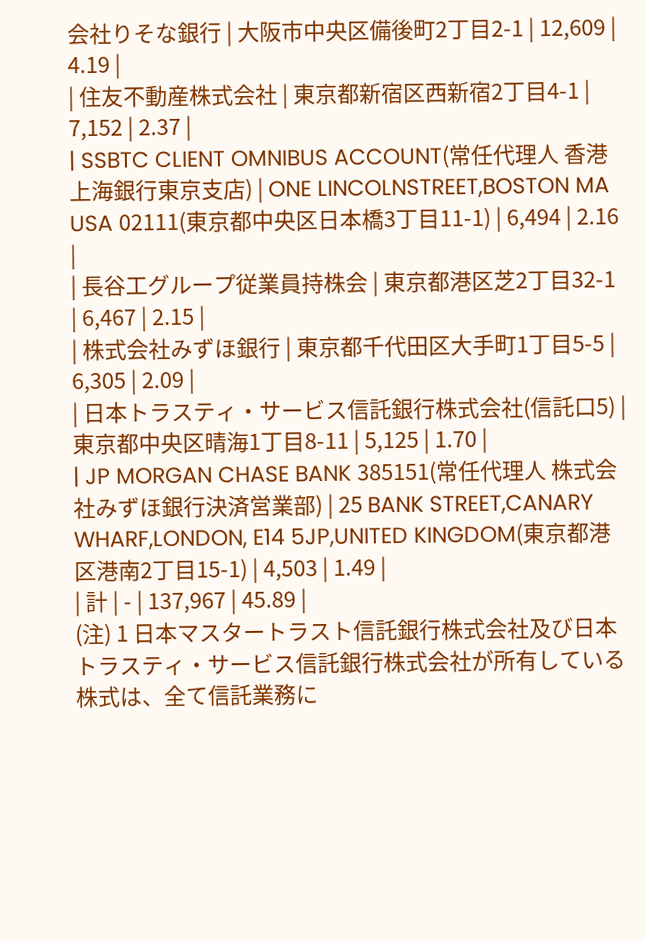会社りそな銀行 | 大阪市中央区備後町2丁目2-1 | 12,609 | 4.19 |
| 住友不動産株式会社 | 東京都新宿区西新宿2丁目4-1 | 7,152 | 2.37 |
| SSBTC CLIENT OMNIBUS ACCOUNT(常任代理人 香港上海銀行東京支店) | ONE LINCOLNSTREET,BOSTON MA USA 02111(東京都中央区日本橋3丁目11-1) | 6,494 | 2.16 |
| 長谷工グループ従業員持株会 | 東京都港区芝2丁目32-1 | 6,467 | 2.15 |
| 株式会社みずほ銀行 | 東京都千代田区大手町1丁目5-5 | 6,305 | 2.09 |
| 日本トラスティ・サービス信託銀行株式会社(信託口5) | 東京都中央区晴海1丁目8-11 | 5,125 | 1.70 |
| JP MORGAN CHASE BANK 385151(常任代理人 株式会社みずほ銀行決済営業部) | 25 BANK STREET,CANARY WHARF,LONDON, E14 5JP,UNITED KINGDOM(東京都港区港南2丁目15-1) | 4,503 | 1.49 |
| 計 | - | 137,967 | 45.89 |
(注) 1 日本マスタートラスト信託銀行株式会社及び日本トラスティ・サービス信託銀行株式会社が所有している株式は、全て信託業務に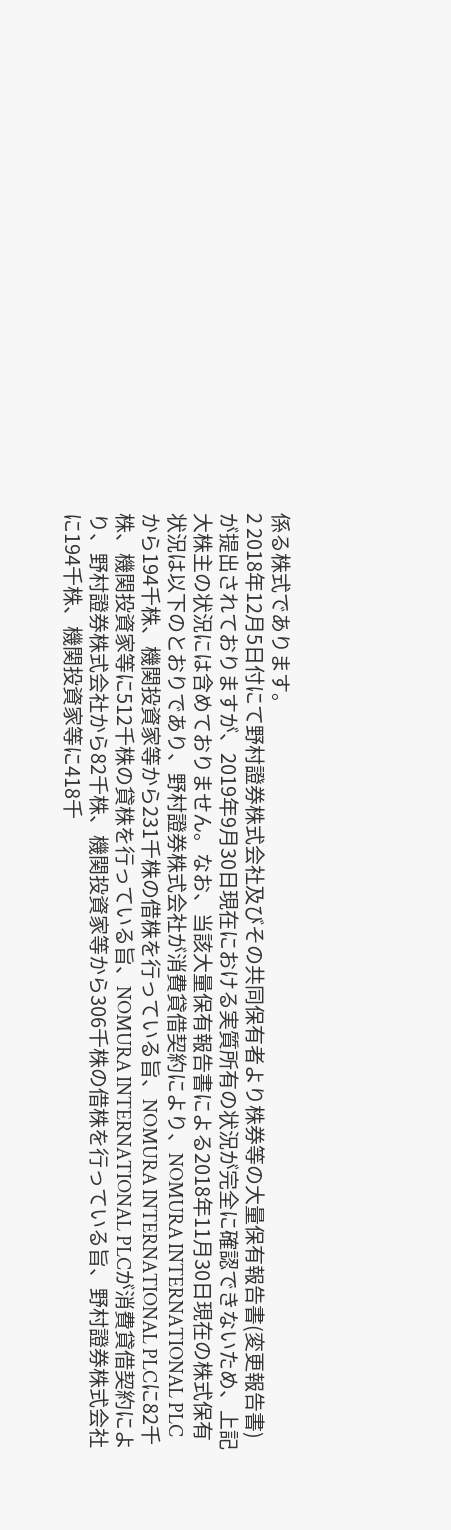係る株式であります。
2 2018年12月5日付にて野村證券株式会社及びその共同保有者より株券等の大量保有報告書(変更報告書)が提出されておりますが、2019年9月30日現在における実質所有の状況が完全に確認できないため、上記大株主の状況には含めておりません。なお、当該大量保有報告書による2018年11月30日現在の株式保有状況は以下のとおりであり、野村證券株式会社が消費貸借契約により、NOMURA INTERNATIONAL PLCから194千株、機関投資家等から231千株の借株を行っている旨、NOMURA INTERNATIONAL PLCに82千株、機関投資家等に512千株の貸株を行っている旨、NOMURA INTERNATIONAL PLCが消費貸借契約により、野村證券株式会社から82千株、機関投資家等から306千株の借株を行っている旨、野村證券株式会社に194千株、機関投資家等に418千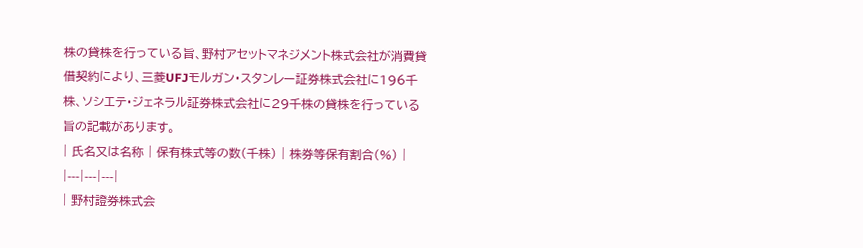株の貸株を行っている旨、野村アセットマネジメント株式会社が消費貸借契約により、三菱UFJモルガン・スタンレー証券株式会社に196千株、ソシエテ・ジェネラル証券株式会社に29千株の貸株を行っている旨の記載があります。
| 氏名又は名称 | 保有株式等の数(千株) | 株券等保有割合(%) |
|---|---|---|
| 野村證券株式会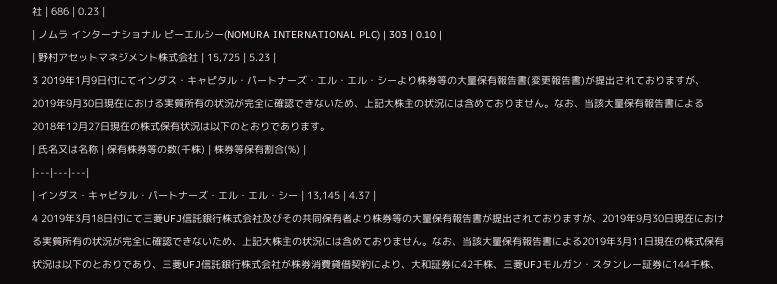社 | 686 | 0.23 |
| ノムラ インターナショナル ピーエルシー(NOMURA INTERNATIONAL PLC) | 303 | 0.10 |
| 野村アセットマネジメント株式会社 | 15,725 | 5.23 |
3 2019年1月9日付にてインダス・キャピタル・パートナーズ・エル・エル・シーより株券等の大量保有報告書(変更報告書)が提出されておりますが、2019年9月30日現在における実質所有の状況が完全に確認できないため、上記大株主の状況には含めておりません。なお、当該大量保有報告書による2018年12月27日現在の株式保有状況は以下のとおりであります。
| 氏名又は名称 | 保有株券等の数(千株) | 株券等保有割合(%) |
|---|---|---|
| インダス・キャピタル・パートナーズ・エル・エル・シー | 13,145 | 4.37 |
4 2019年3月18日付にて三菱UFJ信託銀行株式会社及びその共同保有者より株券等の大量保有報告書が提出されておりますが、2019年9月30日現在における実質所有の状況が完全に確認できないため、上記大株主の状況には含めておりません。なお、当該大量保有報告書による2019年3月11日現在の株式保有状況は以下のとおりであり、三菱UFJ信託銀行株式会社が株券消費貸借契約により、大和証券に42千株、三菱UFJモルガン・スタンレー証券に144千株、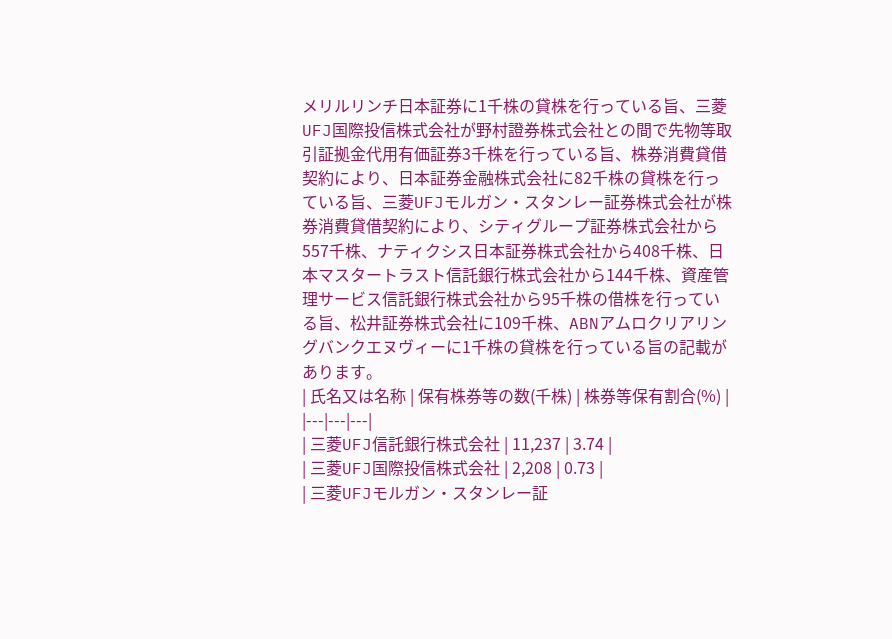メリルリンチ日本証券に1千株の貸株を行っている旨、三菱UFJ国際投信株式会社が野村證券株式会社との間で先物等取引証拠金代用有価証券3千株を行っている旨、株券消費貸借契約により、日本証券金融株式会社に82千株の貸株を行っている旨、三菱UFJモルガン・スタンレー証券株式会社が株券消費貸借契約により、シティグループ証券株式会社から557千株、ナティクシス日本証券株式会社から408千株、日本マスタートラスト信託銀行株式会社から144千株、資産管理サービス信託銀行株式会社から95千株の借株を行っている旨、松井証券株式会社に109千株、ABNアムロクリアリングバンクエヌヴィーに1千株の貸株を行っている旨の記載があります。
| 氏名又は名称 | 保有株券等の数(千株) | 株券等保有割合(%) |
|---|---|---|
| 三菱UFJ信託銀行株式会社 | 11,237 | 3.74 |
| 三菱UFJ国際投信株式会社 | 2,208 | 0.73 |
| 三菱UFJモルガン・スタンレー証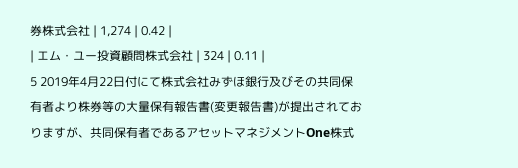券株式会社 | 1,274 | 0.42 |
| エム・ユー投資顧問株式会社 | 324 | 0.11 |
5 2019年4月22日付にて株式会社みずほ銀行及びその共同保有者より株券等の大量保有報告書(変更報告書)が提出されておりますが、共同保有者であるアセットマネジメントOne株式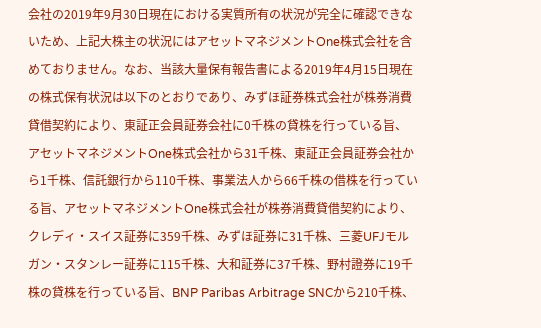会社の2019年9月30日現在における実質所有の状況が完全に確認できないため、上記大株主の状況にはアセットマネジメントOne株式会社を含めておりません。なお、当該大量保有報告書による2019年4月15日現在の株式保有状況は以下のとおりであり、みずほ証券株式会社が株券消費貸借契約により、東証正会員証券会社に0千株の貸株を行っている旨、アセットマネジメントOne株式会社から31千株、東証正会員証券会社から1千株、信託銀行から110千株、事業法人から66千株の借株を行っている旨、アセットマネジメントOne株式会社が株券消費貸借契約により、クレディ・スイス証券に359千株、みずほ証券に31千株、三菱UFJモルガン・スタンレー証券に115千株、大和証券に37千株、野村證券に19千株の貸株を行っている旨、BNP Paribas Arbitrage SNCから210千株、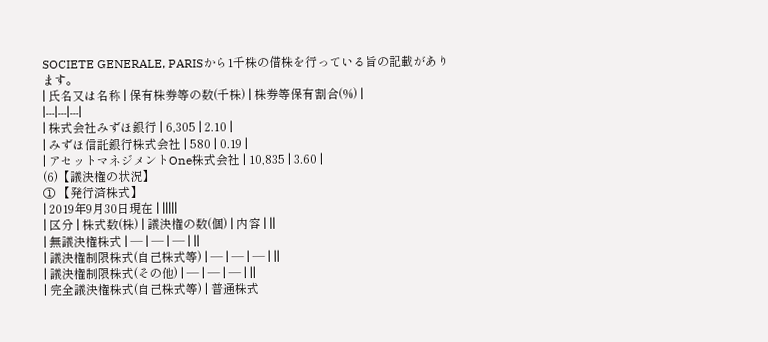SOCIETE GENERALE, PARISから1千株の借株を行っている旨の記載があります。
| 氏名又は名称 | 保有株券等の数(千株) | 株券等保有割合(%) |
|---|---|---|
| 株式会社みずほ銀行 | 6,305 | 2.10 |
| みずほ信託銀行株式会社 | 580 | 0.19 |
| アセットマネジメントOne株式会社 | 10,835 | 3.60 |
(6)【議決権の状況】
① 【発行済株式】
| 2019年9月30日現在 | |||||
| 区分 | 株式数(株) | 議決権の数(個) | 内容 | ||
| 無議決権株式 | ― | ― | ― | ||
| 議決権制限株式(自己株式等) | ― | ― | ― | ||
| 議決権制限株式(その他) | ― | ― | ― | ||
| 完全議決権株式(自己株式等) | 普通株式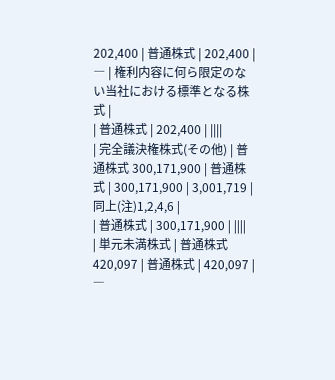202,400 | 普通株式 | 202,400 | ― | 権利内容に何ら限定のない当社における標準となる株式 |
| 普通株式 | 202,400 | ||||
| 完全議決権株式(その他) | 普通株式 300,171,900 | 普通株式 | 300,171,900 | 3,001,719 | 同上(注)1,2,4,6 |
| 普通株式 | 300,171,900 | ||||
| 単元未満株式 | 普通株式 420,097 | 普通株式 | 420,097 | ―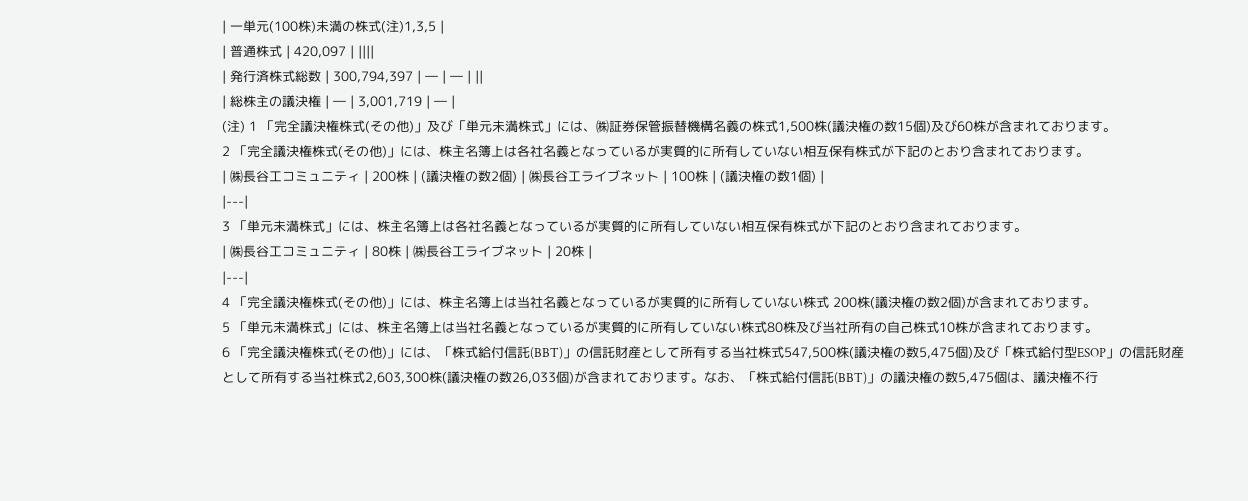| 一単元(100株)未満の株式(注)1,3,5 |
| 普通株式 | 420,097 | ||||
| 発行済株式総数 | 300,794,397 | ― | ― | ||
| 総株主の議決権 | ― | 3,001,719 | ― |
(注) 1 「完全議決権株式(その他)」及び「単元未満株式」には、㈱証券保管振替機構名義の株式1,500株(議決権の数15個)及び60株が含まれております。
2 「完全議決権株式(その他)」には、株主名簿上は各社名義となっているが実質的に所有していない相互保有株式が下記のとおり含まれております。
| ㈱長谷工コミュニティ | 200株 | (議決権の数2個) | ㈱長谷工ライブネット | 100株 | (議決権の数1個) |
|---|
3 「単元未満株式」には、株主名簿上は各社名義となっているが実質的に所有していない相互保有株式が下記のとおり含まれております。
| ㈱長谷工コミュニティ | 80株 | ㈱長谷工ライブネット | 20株 |
|---|
4 「完全議決権株式(その他)」には、株主名簿上は当社名義となっているが実質的に所有していない株式 200株(議決権の数2個)が含まれております。
5 「単元未満株式」には、株主名簿上は当社名義となっているが実質的に所有していない株式80株及び当社所有の自己株式10株が含まれております。
6 「完全議決権株式(その他)」には、「株式給付信託(BBT)」の信託財産として所有する当社株式547,500株(議決権の数5,475個)及び「株式給付型ESOP」の信託財産として所有する当社株式2,603,300株(議決権の数26,033個)が含まれております。なお、「株式給付信託(BBT)」の議決権の数5,475個は、議決権不行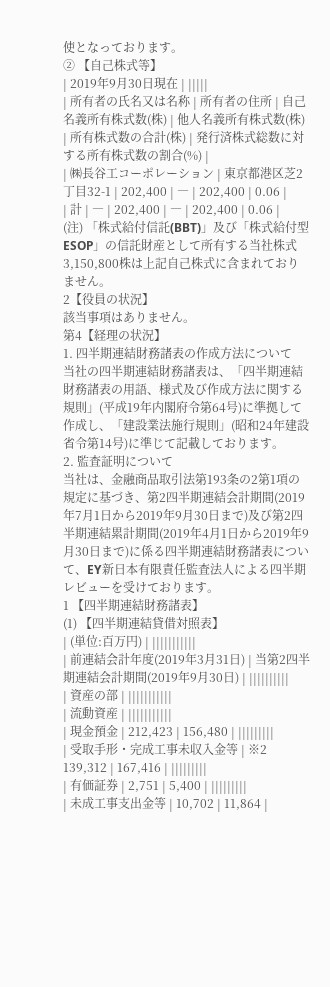使となっております。
② 【自己株式等】
| 2019年9月30日現在 | |||||
| 所有者の氏名又は名称 | 所有者の住所 | 自己名義所有株式数(株) | 他人名義所有株式数(株) | 所有株式数の合計(株) | 発行済株式総数に対する所有株式数の割合(%) |
| ㈱長谷工コーポレーション | 東京都港区芝2丁目32-1 | 202,400 | ― | 202,400 | 0.06 |
| 計 | ― | 202,400 | ― | 202,400 | 0.06 |
(注) 「株式給付信託(BBT)」及び「株式給付型ESOP」の信託財産として所有する当社株式3,150,800株は上記自己株式に含まれておりません。
2【役員の状況】
該当事項はありません。
第4【経理の状況】
1. 四半期連結財務諸表の作成方法について
当社の四半期連結財務諸表は、「四半期連結財務諸表の用語、様式及び作成方法に関する規則」(平成19年内閣府令第64号)に準拠して作成し、「建設業法施行規則」(昭和24年建設省令第14号)に準じて記載しております。
2. 監査証明について
当社は、金融商品取引法第193条の2第1項の規定に基づき、第2四半期連結会計期間(2019年7月1日から2019年9月30日まで)及び第2四半期連結累計期間(2019年4月1日から2019年9月30日まで)に係る四半期連結財務諸表について、EY新日本有限責任監査法人による四半期レビューを受けております。
1 【四半期連結財務諸表】
(1) 【四半期連結貸借対照表】
| (単位:百万円) | |||||||||||
| 前連結会計年度(2019年3月31日) | 当第2四半期連結会計期間(2019年9月30日) | ||||||||||
| 資産の部 | |||||||||||
| 流動資産 | |||||||||||
| 現金預金 | 212,423 | 156,480 | |||||||||
| 受取手形・完成工事未収入金等 | ※2 139,312 | 167,416 | |||||||||
| 有価証券 | 2,751 | 5,400 | |||||||||
| 未成工事支出金等 | 10,702 | 11,864 |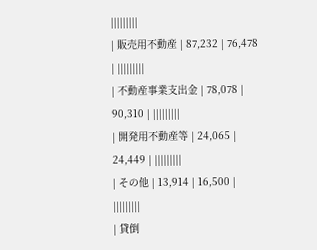|||||||||
| 販売用不動産 | 87,232 | 76,478 | |||||||||
| 不動産事業支出金 | 78,078 | 90,310 | |||||||||
| 開発用不動産等 | 24,065 | 24,449 | |||||||||
| その他 | 13,914 | 16,500 | |||||||||
| 貸倒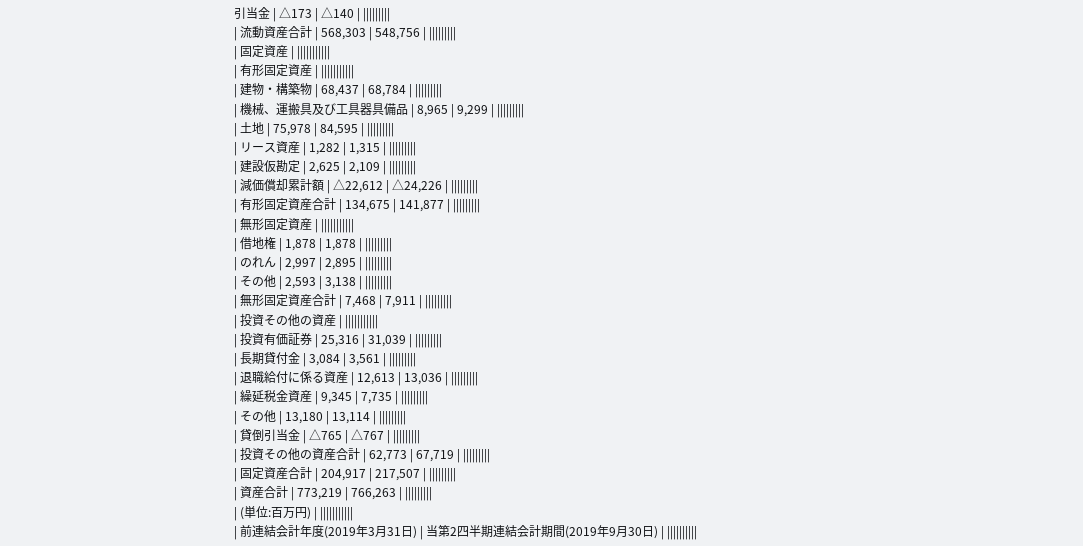引当金 | △173 | △140 | |||||||||
| 流動資産合計 | 568,303 | 548,756 | |||||||||
| 固定資産 | |||||||||||
| 有形固定資産 | |||||||||||
| 建物・構築物 | 68,437 | 68,784 | |||||||||
| 機械、運搬具及び工具器具備品 | 8,965 | 9,299 | |||||||||
| 土地 | 75,978 | 84,595 | |||||||||
| リース資産 | 1,282 | 1,315 | |||||||||
| 建設仮勘定 | 2,625 | 2,109 | |||||||||
| 減価償却累計額 | △22,612 | △24,226 | |||||||||
| 有形固定資産合計 | 134,675 | 141,877 | |||||||||
| 無形固定資産 | |||||||||||
| 借地権 | 1,878 | 1,878 | |||||||||
| のれん | 2,997 | 2,895 | |||||||||
| その他 | 2,593 | 3,138 | |||||||||
| 無形固定資産合計 | 7,468 | 7,911 | |||||||||
| 投資その他の資産 | |||||||||||
| 投資有価証券 | 25,316 | 31,039 | |||||||||
| 長期貸付金 | 3,084 | 3,561 | |||||||||
| 退職給付に係る資産 | 12,613 | 13,036 | |||||||||
| 繰延税金資産 | 9,345 | 7,735 | |||||||||
| その他 | 13,180 | 13,114 | |||||||||
| 貸倒引当金 | △765 | △767 | |||||||||
| 投資その他の資産合計 | 62,773 | 67,719 | |||||||||
| 固定資産合計 | 204,917 | 217,507 | |||||||||
| 資産合計 | 773,219 | 766,263 | |||||||||
| (単位:百万円) | |||||||||||
| 前連結会計年度(2019年3月31日) | 当第2四半期連結会計期間(2019年9月30日) | ||||||||||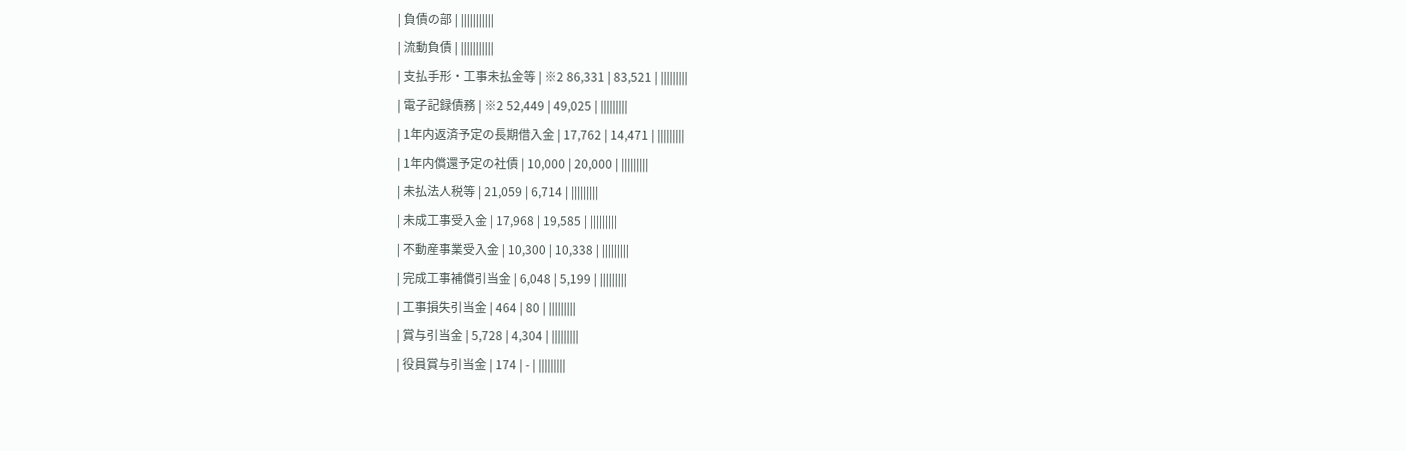| 負債の部 | |||||||||||
| 流動負債 | |||||||||||
| 支払手形・工事未払金等 | ※2 86,331 | 83,521 | |||||||||
| 電子記録債務 | ※2 52,449 | 49,025 | |||||||||
| 1年内返済予定の長期借入金 | 17,762 | 14,471 | |||||||||
| 1年内償還予定の社債 | 10,000 | 20,000 | |||||||||
| 未払法人税等 | 21,059 | 6,714 | |||||||||
| 未成工事受入金 | 17,968 | 19,585 | |||||||||
| 不動産事業受入金 | 10,300 | 10,338 | |||||||||
| 完成工事補償引当金 | 6,048 | 5,199 | |||||||||
| 工事損失引当金 | 464 | 80 | |||||||||
| 賞与引当金 | 5,728 | 4,304 | |||||||||
| 役員賞与引当金 | 174 | - | |||||||||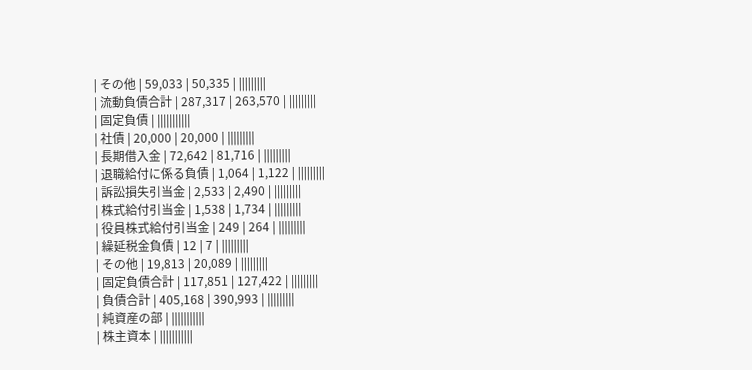| その他 | 59,033 | 50,335 | |||||||||
| 流動負債合計 | 287,317 | 263,570 | |||||||||
| 固定負債 | |||||||||||
| 社債 | 20,000 | 20,000 | |||||||||
| 長期借入金 | 72,642 | 81,716 | |||||||||
| 退職給付に係る負債 | 1,064 | 1,122 | |||||||||
| 訴訟損失引当金 | 2,533 | 2,490 | |||||||||
| 株式給付引当金 | 1,538 | 1,734 | |||||||||
| 役員株式給付引当金 | 249 | 264 | |||||||||
| 繰延税金負債 | 12 | 7 | |||||||||
| その他 | 19,813 | 20,089 | |||||||||
| 固定負債合計 | 117,851 | 127,422 | |||||||||
| 負債合計 | 405,168 | 390,993 | |||||||||
| 純資産の部 | |||||||||||
| 株主資本 | |||||||||||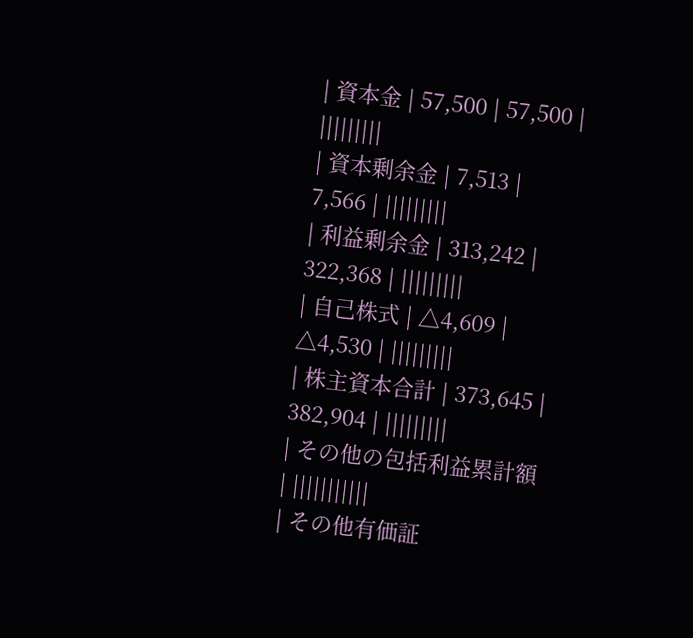| 資本金 | 57,500 | 57,500 | |||||||||
| 資本剰余金 | 7,513 | 7,566 | |||||||||
| 利益剰余金 | 313,242 | 322,368 | |||||||||
| 自己株式 | △4,609 | △4,530 | |||||||||
| 株主資本合計 | 373,645 | 382,904 | |||||||||
| その他の包括利益累計額 | |||||||||||
| その他有価証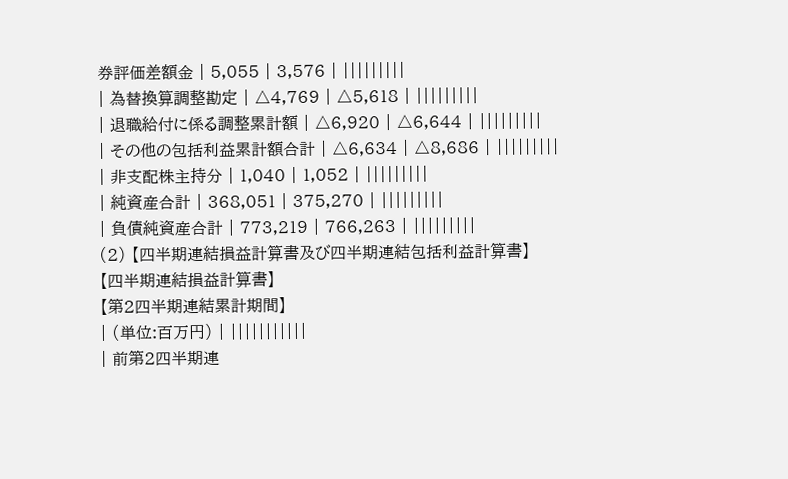券評価差額金 | 5,055 | 3,576 | |||||||||
| 為替換算調整勘定 | △4,769 | △5,618 | |||||||||
| 退職給付に係る調整累計額 | △6,920 | △6,644 | |||||||||
| その他の包括利益累計額合計 | △6,634 | △8,686 | |||||||||
| 非支配株主持分 | 1,040 | 1,052 | |||||||||
| 純資産合計 | 368,051 | 375,270 | |||||||||
| 負債純資産合計 | 773,219 | 766,263 | |||||||||
(2) 【四半期連結損益計算書及び四半期連結包括利益計算書】
【四半期連結損益計算書】
【第2四半期連結累計期間】
| (単位:百万円) | |||||||||||
| 前第2四半期連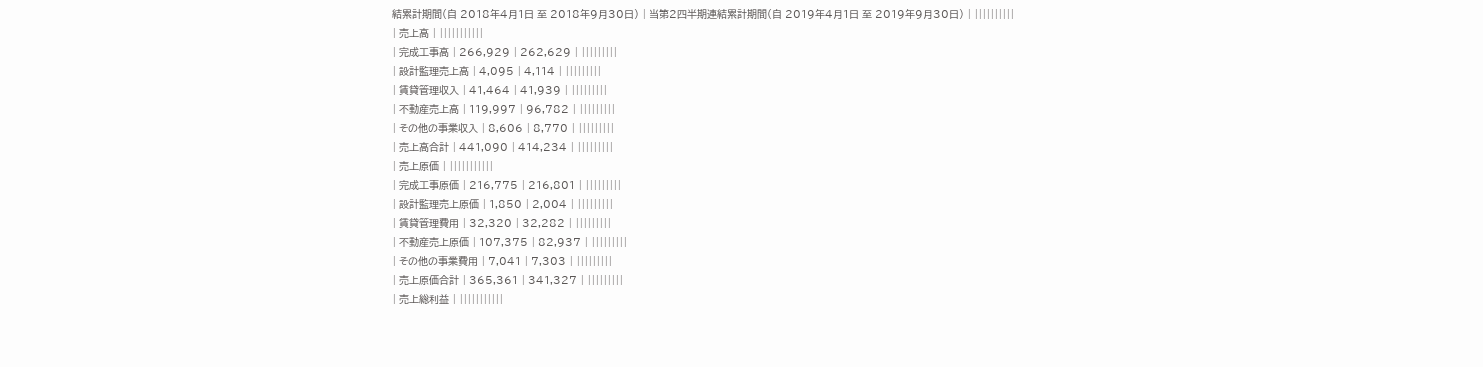結累計期間(自 2018年4月1日 至 2018年9月30日) | 当第2四半期連結累計期間(自 2019年4月1日 至 2019年9月30日) | ||||||||||
| 売上高 | |||||||||||
| 完成工事高 | 266,929 | 262,629 | |||||||||
| 設計監理売上高 | 4,095 | 4,114 | |||||||||
| 賃貸管理収入 | 41,464 | 41,939 | |||||||||
| 不動産売上高 | 119,997 | 96,782 | |||||||||
| その他の事業収入 | 8,606 | 8,770 | |||||||||
| 売上高合計 | 441,090 | 414,234 | |||||||||
| 売上原価 | |||||||||||
| 完成工事原価 | 216,775 | 216,801 | |||||||||
| 設計監理売上原価 | 1,850 | 2,004 | |||||||||
| 賃貸管理費用 | 32,320 | 32,282 | |||||||||
| 不動産売上原価 | 107,375 | 82,937 | |||||||||
| その他の事業費用 | 7,041 | 7,303 | |||||||||
| 売上原価合計 | 365,361 | 341,327 | |||||||||
| 売上総利益 | |||||||||||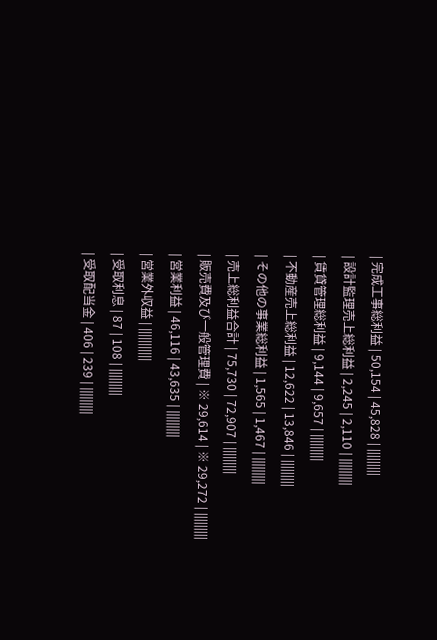| 完成工事総利益 | 50,154 | 45,828 | |||||||||
| 設計監理売上総利益 | 2,245 | 2,110 | |||||||||
| 賃貸管理総利益 | 9,144 | 9,657 | |||||||||
| 不動産売上総利益 | 12,622 | 13,846 | |||||||||
| その他の事業総利益 | 1,565 | 1,467 | |||||||||
| 売上総利益合計 | 75,730 | 72,907 | |||||||||
| 販売費及び一般管理費 | ※ 29,614 | ※ 29,272 | |||||||||
| 営業利益 | 46,116 | 43,635 | |||||||||
| 営業外収益 | |||||||||||
| 受取利息 | 87 | 108 | |||||||||
| 受取配当金 | 406 | 239 | |||||||||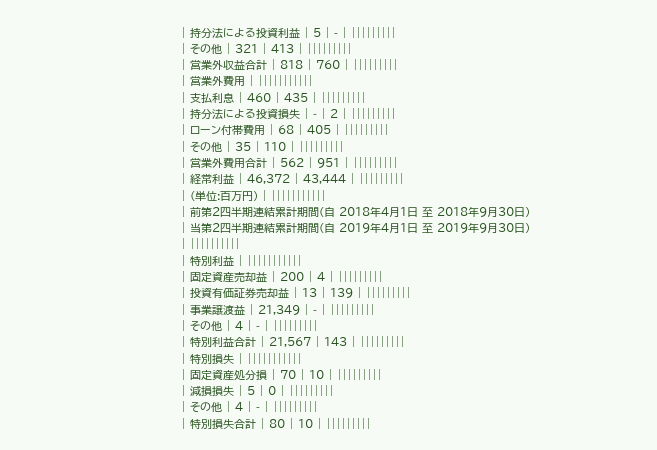| 持分法による投資利益 | 5 | - | |||||||||
| その他 | 321 | 413 | |||||||||
| 営業外収益合計 | 818 | 760 | |||||||||
| 営業外費用 | |||||||||||
| 支払利息 | 460 | 435 | |||||||||
| 持分法による投資損失 | - | 2 | |||||||||
| ローン付帯費用 | 68 | 405 | |||||||||
| その他 | 35 | 110 | |||||||||
| 営業外費用合計 | 562 | 951 | |||||||||
| 経常利益 | 46,372 | 43,444 | |||||||||
| (単位:百万円) | |||||||||||
| 前第2四半期連結累計期間(自 2018年4月1日 至 2018年9月30日) | 当第2四半期連結累計期間(自 2019年4月1日 至 2019年9月30日) | ||||||||||
| 特別利益 | |||||||||||
| 固定資産売却益 | 200 | 4 | |||||||||
| 投資有価証券売却益 | 13 | 139 | |||||||||
| 事業譲渡益 | 21,349 | - | |||||||||
| その他 | 4 | - | |||||||||
| 特別利益合計 | 21,567 | 143 | |||||||||
| 特別損失 | |||||||||||
| 固定資産処分損 | 70 | 10 | |||||||||
| 減損損失 | 5 | 0 | |||||||||
| その他 | 4 | - | |||||||||
| 特別損失合計 | 80 | 10 | |||||||||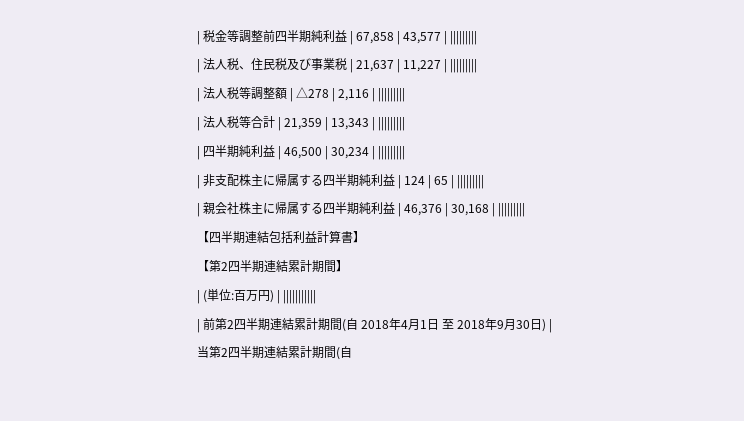| 税金等調整前四半期純利益 | 67,858 | 43,577 | |||||||||
| 法人税、住民税及び事業税 | 21,637 | 11,227 | |||||||||
| 法人税等調整額 | △278 | 2,116 | |||||||||
| 法人税等合計 | 21,359 | 13,343 | |||||||||
| 四半期純利益 | 46,500 | 30,234 | |||||||||
| 非支配株主に帰属する四半期純利益 | 124 | 65 | |||||||||
| 親会社株主に帰属する四半期純利益 | 46,376 | 30,168 | |||||||||
【四半期連結包括利益計算書】
【第2四半期連結累計期間】
| (単位:百万円) | |||||||||||
| 前第2四半期連結累計期間(自 2018年4月1日 至 2018年9月30日) | 当第2四半期連結累計期間(自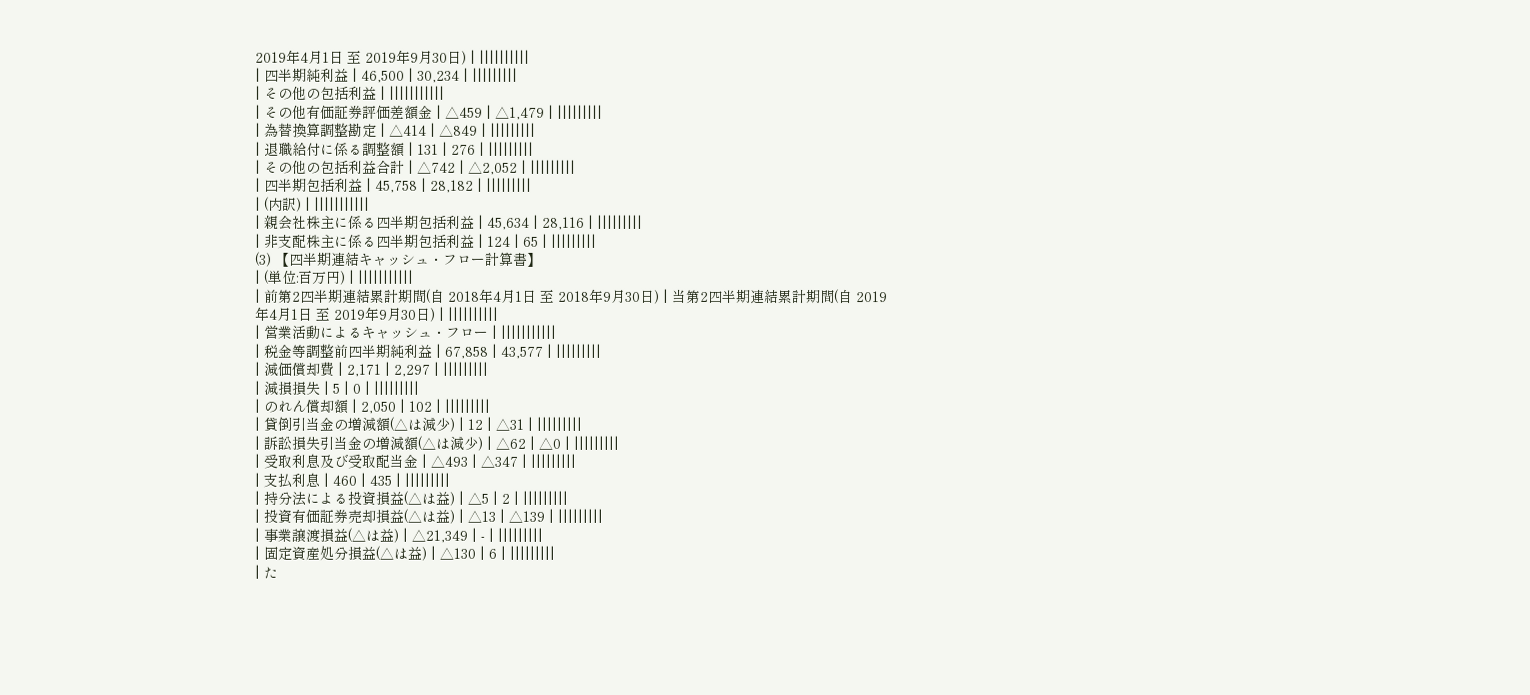2019年4月1日 至 2019年9月30日) | ||||||||||
| 四半期純利益 | 46,500 | 30,234 | |||||||||
| その他の包括利益 | |||||||||||
| その他有価証券評価差額金 | △459 | △1,479 | |||||||||
| 為替換算調整勘定 | △414 | △849 | |||||||||
| 退職給付に係る調整額 | 131 | 276 | |||||||||
| その他の包括利益合計 | △742 | △2,052 | |||||||||
| 四半期包括利益 | 45,758 | 28,182 | |||||||||
| (内訳) | |||||||||||
| 親会社株主に係る四半期包括利益 | 45,634 | 28,116 | |||||||||
| 非支配株主に係る四半期包括利益 | 124 | 65 | |||||||||
(3) 【四半期連結キャッシュ・フロー計算書】
| (単位:百万円) | |||||||||||
| 前第2四半期連結累計期間(自 2018年4月1日 至 2018年9月30日) | 当第2四半期連結累計期間(自 2019年4月1日 至 2019年9月30日) | ||||||||||
| 営業活動によるキャッシュ・フロー | |||||||||||
| 税金等調整前四半期純利益 | 67,858 | 43,577 | |||||||||
| 減価償却費 | 2,171 | 2,297 | |||||||||
| 減損損失 | 5 | 0 | |||||||||
| のれん償却額 | 2,050 | 102 | |||||||||
| 貸倒引当金の増減額(△は減少) | 12 | △31 | |||||||||
| 訴訟損失引当金の増減額(△は減少) | △62 | △0 | |||||||||
| 受取利息及び受取配当金 | △493 | △347 | |||||||||
| 支払利息 | 460 | 435 | |||||||||
| 持分法による投資損益(△は益) | △5 | 2 | |||||||||
| 投資有価証券売却損益(△は益) | △13 | △139 | |||||||||
| 事業譲渡損益(△は益) | △21,349 | - | |||||||||
| 固定資産処分損益(△は益) | △130 | 6 | |||||||||
| た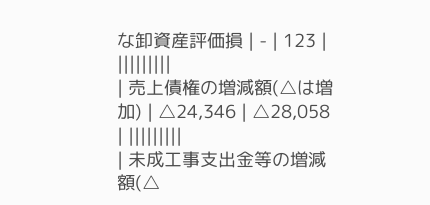な卸資産評価損 | - | 123 | |||||||||
| 売上債権の増減額(△は増加) | △24,346 | △28,058 | |||||||||
| 未成工事支出金等の増減額(△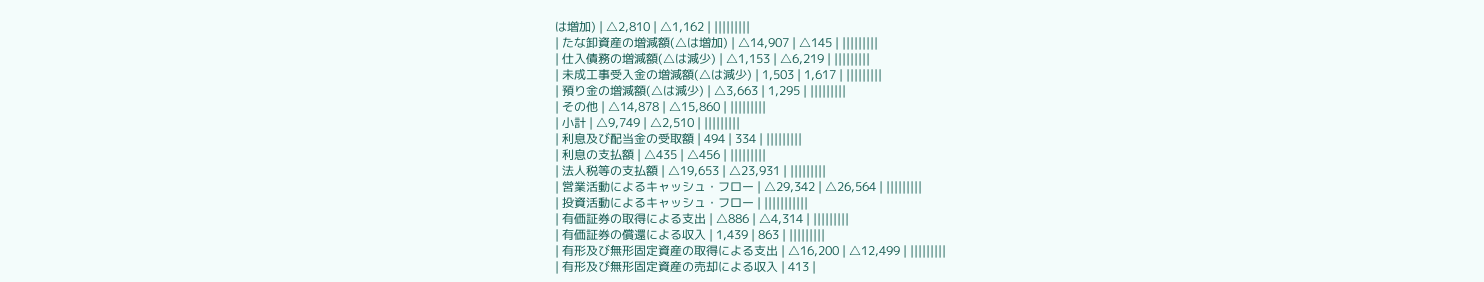は増加) | △2,810 | △1,162 | |||||||||
| たな卸資産の増減額(△は増加) | △14,907 | △145 | |||||||||
| 仕入債務の増減額(△は減少) | △1,153 | △6,219 | |||||||||
| 未成工事受入金の増減額(△は減少) | 1,503 | 1,617 | |||||||||
| 預り金の増減額(△は減少) | △3,663 | 1,295 | |||||||||
| その他 | △14,878 | △15,860 | |||||||||
| 小計 | △9,749 | △2,510 | |||||||||
| 利息及び配当金の受取額 | 494 | 334 | |||||||||
| 利息の支払額 | △435 | △456 | |||||||||
| 法人税等の支払額 | △19,653 | △23,931 | |||||||||
| 営業活動によるキャッシュ・フロー | △29,342 | △26,564 | |||||||||
| 投資活動によるキャッシュ・フロー | |||||||||||
| 有価証券の取得による支出 | △886 | △4,314 | |||||||||
| 有価証券の償還による収入 | 1,439 | 863 | |||||||||
| 有形及び無形固定資産の取得による支出 | △16,200 | △12,499 | |||||||||
| 有形及び無形固定資産の売却による収入 | 413 |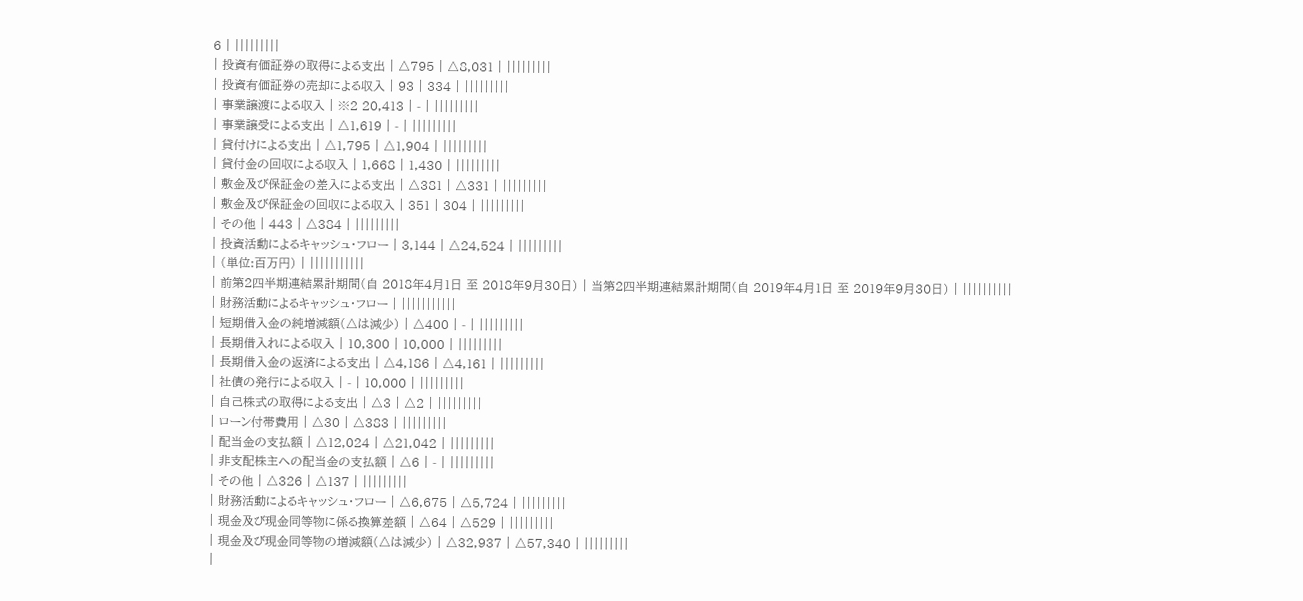6 | |||||||||
| 投資有価証券の取得による支出 | △795 | △8,031 | |||||||||
| 投資有価証券の売却による収入 | 93 | 334 | |||||||||
| 事業譲渡による収入 | ※2 20,413 | - | |||||||||
| 事業譲受による支出 | △1,619 | - | |||||||||
| 貸付けによる支出 | △1,795 | △1,904 | |||||||||
| 貸付金の回収による収入 | 1,668 | 1,430 | |||||||||
| 敷金及び保証金の差入による支出 | △381 | △331 | |||||||||
| 敷金及び保証金の回収による収入 | 351 | 304 | |||||||||
| その他 | 443 | △384 | |||||||||
| 投資活動によるキャッシュ・フロー | 3,144 | △24,524 | |||||||||
| (単位:百万円) | |||||||||||
| 前第2四半期連結累計期間(自 2018年4月1日 至 2018年9月30日) | 当第2四半期連結累計期間(自 2019年4月1日 至 2019年9月30日) | ||||||||||
| 財務活動によるキャッシュ・フロー | |||||||||||
| 短期借入金の純増減額(△は減少) | △400 | - | |||||||||
| 長期借入れによる収入 | 10,300 | 10,000 | |||||||||
| 長期借入金の返済による支出 | △4,186 | △4,161 | |||||||||
| 社債の発行による収入 | - | 10,000 | |||||||||
| 自己株式の取得による支出 | △3 | △2 | |||||||||
| ローン付帯費用 | △30 | △383 | |||||||||
| 配当金の支払額 | △12,024 | △21,042 | |||||||||
| 非支配株主への配当金の支払額 | △6 | - | |||||||||
| その他 | △326 | △137 | |||||||||
| 財務活動によるキャッシュ・フロー | △6,675 | △5,724 | |||||||||
| 現金及び現金同等物に係る換算差額 | △64 | △529 | |||||||||
| 現金及び現金同等物の増減額(△は減少) | △32,937 | △57,340 | |||||||||
|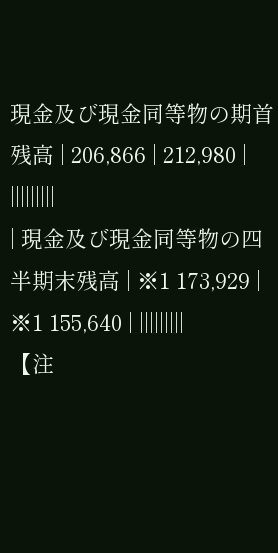現金及び現金同等物の期首残高 | 206,866 | 212,980 | |||||||||
| 現金及び現金同等物の四半期末残高 | ※1 173,929 | ※1 155,640 | |||||||||
【注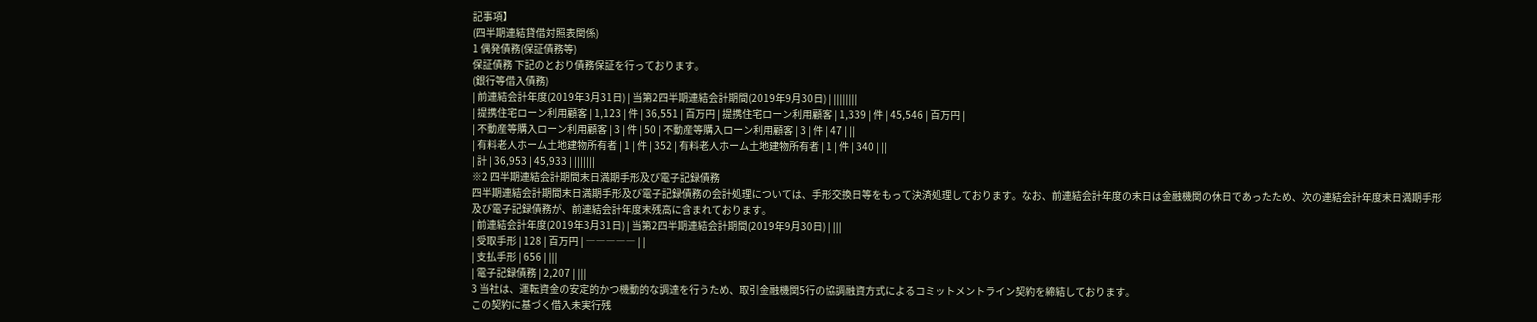記事項】
(四半期連結貸借対照表関係)
1 偶発債務(保証債務等)
保証債務 下記のとおり債務保証を行っております。
(銀行等借入債務)
| 前連結会計年度(2019年3月31日) | 当第2四半期連結会計期間(2019年9月30日) | ||||||||
| 提携住宅ローン利用顧客 | 1,123 | 件 | 36,551 | 百万円 | 提携住宅ローン利用顧客 | 1,339 | 件 | 45,546 | 百万円 |
| 不動産等購入ローン利用顧客 | 3 | 件 | 50 | 不動産等購入ローン利用顧客 | 3 | 件 | 47 | ||
| 有料老人ホーム土地建物所有者 | 1 | 件 | 352 | 有料老人ホーム土地建物所有者 | 1 | 件 | 340 | ||
| 計 | 36,953 | 45,933 | |||||||
※2 四半期連結会計期間末日満期手形及び電子記録債務
四半期連結会計期間末日満期手形及び電子記録債務の会計処理については、手形交換日等をもって決済処理しております。なお、前連結会計年度の末日は金融機関の休日であったため、次の連結会計年度末日満期手形及び電子記録債務が、前連結会計年度末残高に含まれております。
| 前連結会計年度(2019年3月31日) | 当第2四半期連結会計期間(2019年9月30日) | |||
| 受取手形 | 128 | 百万円 | ――――― | |
| 支払手形 | 656 | |||
| 電子記録債務 | 2,207 | |||
3 当社は、運転資金の安定的かつ機動的な調達を行うため、取引金融機関5行の協調融資方式によるコミットメントライン契約を締結しております。
この契約に基づく借入未実行残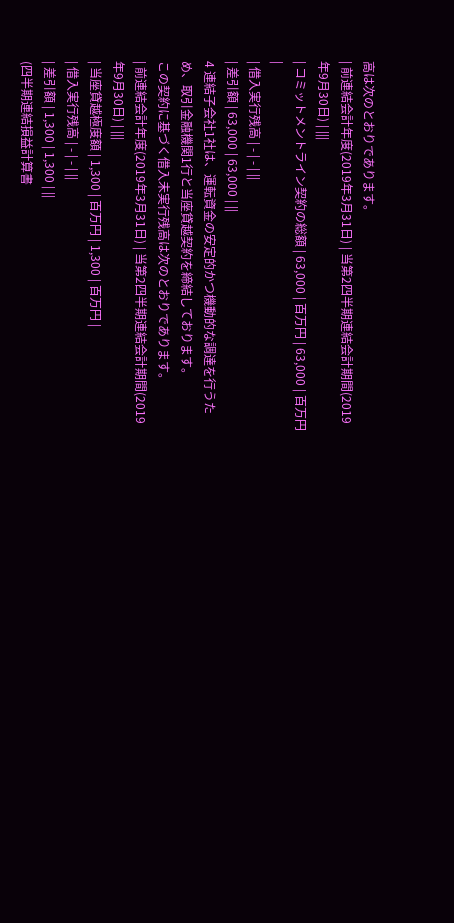高は次のとおりであります。
| 前連結会計年度(2019年3月31日) | 当第2四半期連結会計期間(2019年9月30日) | |||
| コミットメントライン契約の総額 | 63,000 | 百万円 | 63,000 | 百万円 |
| 借入実行残高 | - | - | ||
| 差引額 | 63,000 | 63,000 | ||
4 連結子会社1社は、運転資金の安定的かつ機動的な調達を行うため、取引金融機関1行と当座貸越契約を締結しております。
この契約に基づく借入未実行残高は次のとおりであります。
| 前連結会計年度(2019年3月31日) | 当第2四半期連結会計期間(2019年9月30日) | |||
| 当座貸越極度額 | 1,300 | 百万円 | 1,300 | 百万円 |
| 借入実行残高 | - | - | ||
| 差引額 | 1,300 | 1,300 | ||
(四半期連結損益計算書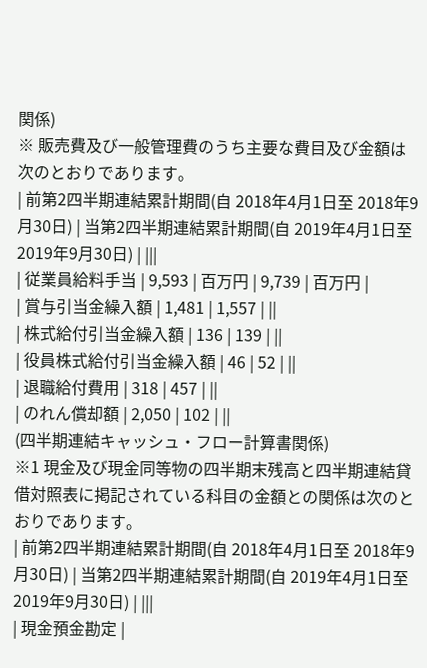関係)
※ 販売費及び一般管理費のうち主要な費目及び金額は次のとおりであります。
| 前第2四半期連結累計期間(自 2018年4月1日至 2018年9月30日) | 当第2四半期連結累計期間(自 2019年4月1日至 2019年9月30日) | |||
| 従業員給料手当 | 9,593 | 百万円 | 9,739 | 百万円 |
| 賞与引当金繰入額 | 1,481 | 1,557 | ||
| 株式給付引当金繰入額 | 136 | 139 | ||
| 役員株式給付引当金繰入額 | 46 | 52 | ||
| 退職給付費用 | 318 | 457 | ||
| のれん償却額 | 2,050 | 102 | ||
(四半期連結キャッシュ・フロー計算書関係)
※1 現金及び現金同等物の四半期末残高と四半期連結貸借対照表に掲記されている科目の金額との関係は次のとおりであります。
| 前第2四半期連結累計期間(自 2018年4月1日至 2018年9月30日) | 当第2四半期連結累計期間(自 2019年4月1日至 2019年9月30日) | |||
| 現金預金勘定 |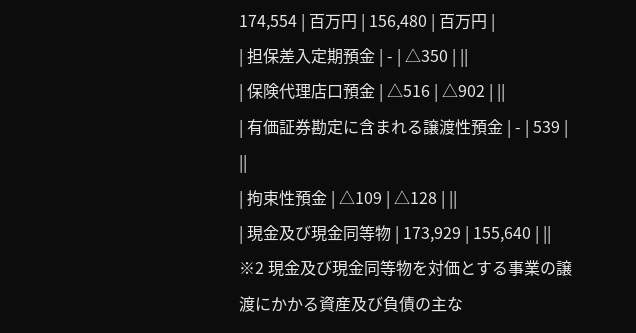174,554 | 百万円 | 156,480 | 百万円 |
| 担保差入定期預金 | - | △350 | ||
| 保険代理店口預金 | △516 | △902 | ||
| 有価証券勘定に含まれる譲渡性預金 | - | 539 | ||
| 拘束性預金 | △109 | △128 | ||
| 現金及び現金同等物 | 173,929 | 155,640 | ||
※2 現金及び現金同等物を対価とする事業の譲渡にかかる資産及び負債の主な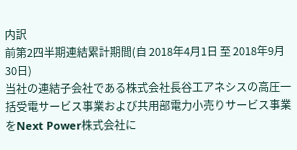内訳
前第2四半期連結累計期間(自 2018年4月1日 至 2018年9月30日)
当社の連結子会社である株式会社長谷工アネシスの高圧一括受電サービス事業および共用部電力小売りサービス事業をNext Power株式会社に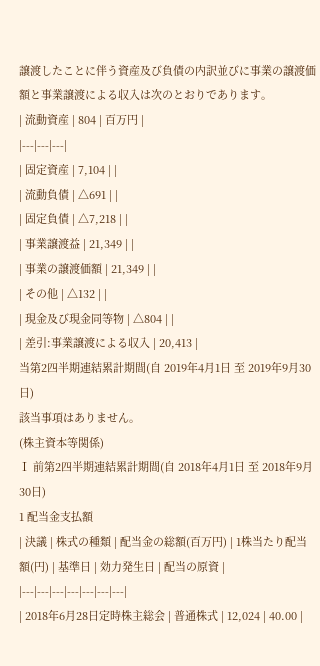譲渡したことに伴う資産及び負債の内訳並びに事業の譲渡価額と事業譲渡による収入は次のとおりであります。
| 流動資産 | 804 | 百万円 |
|---|---|---|
| 固定資産 | 7,104 | |
| 流動負債 | △691 | |
| 固定負債 | △7,218 | |
| 事業譲渡益 | 21,349 | |
| 事業の譲渡価額 | 21,349 | |
| その他 | △132 | |
| 現金及び現金同等物 | △804 | |
| 差引:事業譲渡による収入 | 20,413 |
当第2四半期連結累計期間(自 2019年4月1日 至 2019年9月30日)
該当事項はありません。
(株主資本等関係)
Ⅰ 前第2四半期連結累計期間(自 2018年4月1日 至 2018年9月30日)
1 配当金支払額
| 決議 | 株式の種類 | 配当金の総額(百万円) | 1株当たり配当額(円) | 基準日 | 効力発生日 | 配当の原資 |
|---|---|---|---|---|---|---|
| 2018年6月28日定時株主総会 | 普通株式 | 12,024 | 40.00 |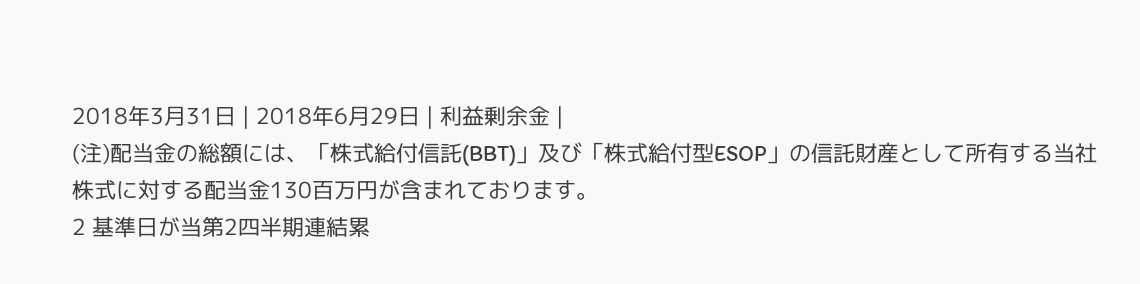2018年3月31日 | 2018年6月29日 | 利益剰余金 |
(注)配当金の総額には、「株式給付信託(BBT)」及び「株式給付型ESOP」の信託財産として所有する当社
株式に対する配当金130百万円が含まれております。
2 基準日が当第2四半期連結累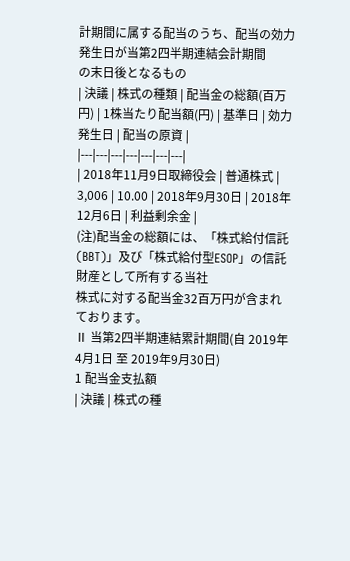計期間に属する配当のうち、配当の効力発生日が当第2四半期連結会計期間
の末日後となるもの
| 決議 | 株式の種類 | 配当金の総額(百万円) | 1株当たり配当額(円) | 基準日 | 効力発生日 | 配当の原資 |
|---|---|---|---|---|---|---|
| 2018年11月9日取締役会 | 普通株式 | 3,006 | 10.00 | 2018年9月30日 | 2018年12月6日 | 利益剰余金 |
(注)配当金の総額には、「株式給付信託(BBT)」及び「株式給付型ESOP」の信託財産として所有する当社
株式に対する配当金32百万円が含まれております。
Ⅱ 当第2四半期連結累計期間(自 2019年4月1日 至 2019年9月30日)
1 配当金支払額
| 決議 | 株式の種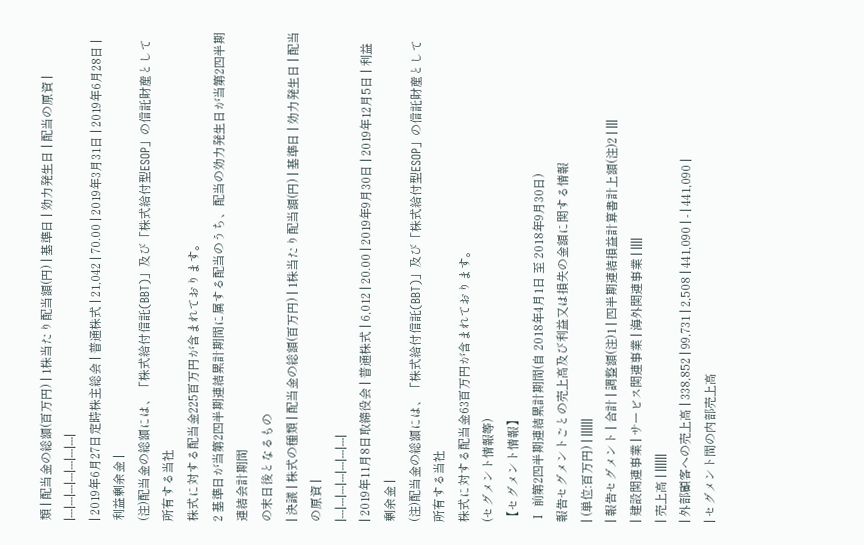類 | 配当金の総額(百万円) | 1株当たり配当額(円) | 基準日 | 効力発生日 | 配当の原資 |
|---|---|---|---|---|---|---|
| 2019年6月27日定時株主総会 | 普通株式 | 21,042 | 70.00 | 2019年3月31日 | 2019年6月28日 | 利益剰余金 |
(注)配当金の総額には、「株式給付信託(BBT)」及び「株式給付型ESOP」の信託財産として所有する当社
株式に対する配当金225百万円が含まれております。
2 基準日が当第2四半期連結累計期間に属する配当のうち、配当の効力発生日が当第2四半期連結会計期間
の末日後となるもの
| 決議 | 株式の種類 | 配当金の総額(百万円) | 1株当たり配当額(円) | 基準日 | 効力発生日 | 配当の原資 |
|---|---|---|---|---|---|---|
| 2019年11月8日取締役会 | 普通株式 | 6,012 | 20.00 | 2019年9月30日 | 2019年12月5日 | 利益剰余金 |
(注)配当金の総額には、「株式給付信託(BBT)」及び「株式給付型ESOP」の信託財産として所有する当社
株式に対する配当金63百万円が含まれております。
(セグメント情報等)
【セグメント情報】
Ⅰ 前第2四半期連結累計期間(自 2018年4月1日 至 2018年9月30日)
報告セグメントごとの売上高及び利益又は損失の金額に関する情報
| (単位:百万円) | ||||||
| 報告セグメント | 合計 | 調整額(注)1 | 四半期連結損益計算書計上額(注)2 | |||
| 建設関連事業 | サービス関連事業 | 海外関連事業 | ||||
| 売上高 | ||||||
| 外部顧客への売上高 | 338,852 | 99,731 | 2,508 | 441,090 | - | 441,090 |
| セグメント間の内部売上高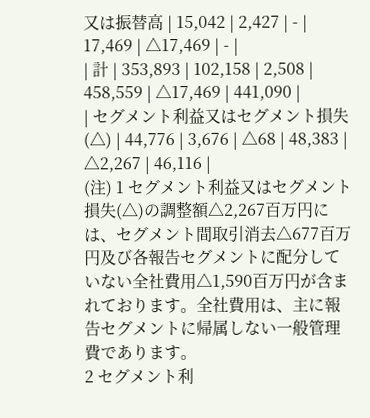又は振替高 | 15,042 | 2,427 | - | 17,469 | △17,469 | - |
| 計 | 353,893 | 102,158 | 2,508 | 458,559 | △17,469 | 441,090 |
| セグメント利益又はセグメント損失(△) | 44,776 | 3,676 | △68 | 48,383 | △2,267 | 46,116 |
(注) 1 セグメント利益又はセグメント損失(△)の調整額△2,267百万円には、セグメント間取引消去△677百万円及び各報告セグメントに配分していない全社費用△1,590百万円が含まれております。全社費用は、主に報告セグメントに帰属しない一般管理費であります。
2 セグメント利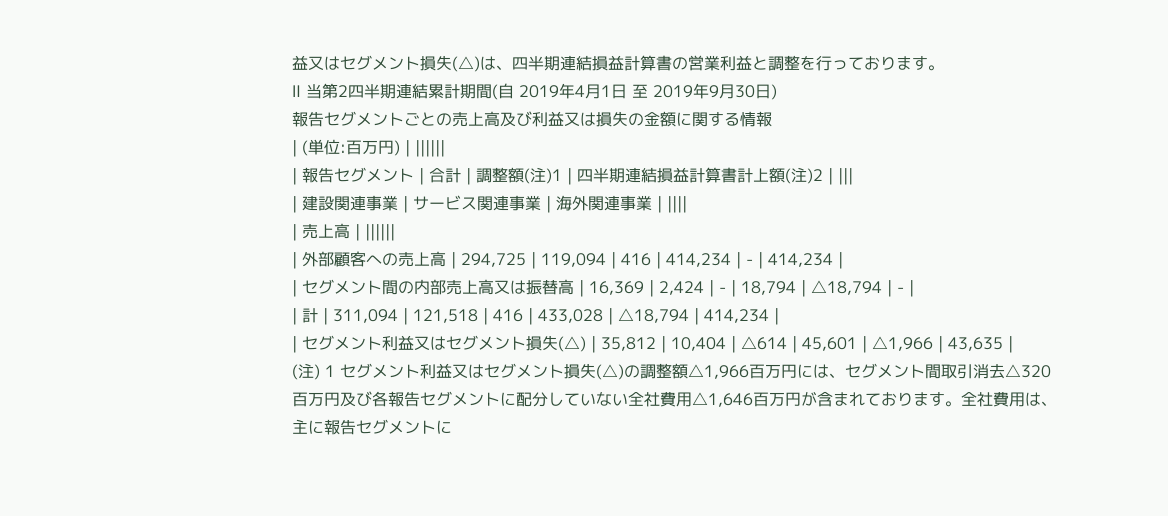益又はセグメント損失(△)は、四半期連結損益計算書の営業利益と調整を行っております。
Ⅱ 当第2四半期連結累計期間(自 2019年4月1日 至 2019年9月30日)
報告セグメントごとの売上高及び利益又は損失の金額に関する情報
| (単位:百万円) | ||||||
| 報告セグメント | 合計 | 調整額(注)1 | 四半期連結損益計算書計上額(注)2 | |||
| 建設関連事業 | サービス関連事業 | 海外関連事業 | ||||
| 売上高 | ||||||
| 外部顧客への売上高 | 294,725 | 119,094 | 416 | 414,234 | - | 414,234 |
| セグメント間の内部売上高又は振替高 | 16,369 | 2,424 | - | 18,794 | △18,794 | - |
| 計 | 311,094 | 121,518 | 416 | 433,028 | △18,794 | 414,234 |
| セグメント利益又はセグメント損失(△) | 35,812 | 10,404 | △614 | 45,601 | △1,966 | 43,635 |
(注) 1 セグメント利益又はセグメント損失(△)の調整額△1,966百万円には、セグメント間取引消去△320百万円及び各報告セグメントに配分していない全社費用△1,646百万円が含まれております。全社費用は、主に報告セグメントに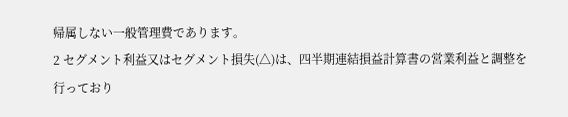帰属しない一般管理費であります。
2 セグメント利益又はセグメント損失(△)は、四半期連結損益計算書の営業利益と調整を行っており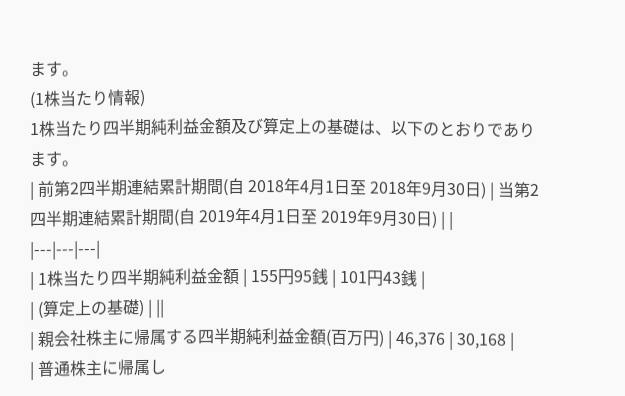ます。
(1株当たり情報)
1株当たり四半期純利益金額及び算定上の基礎は、以下のとおりであります。
| 前第2四半期連結累計期間(自 2018年4月1日至 2018年9月30日) | 当第2四半期連結累計期間(自 2019年4月1日至 2019年9月30日) | |
|---|---|---|
| 1株当たり四半期純利益金額 | 155円95銭 | 101円43銭 |
| (算定上の基礎) | ||
| 親会社株主に帰属する四半期純利益金額(百万円) | 46,376 | 30,168 |
| 普通株主に帰属し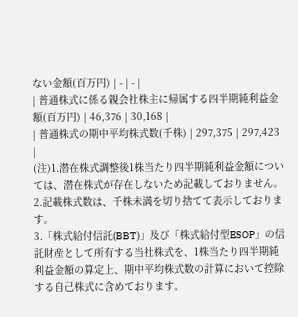ない金額(百万円) | - | - |
| 普通株式に係る親会社株主に帰属する四半期純利益金額(百万円) | 46,376 | 30,168 |
| 普通株式の期中平均株式数(千株) | 297,375 | 297,423 |
(注)1.潜在株式調整後1株当たり四半期純利益金額については、潜在株式が存在しないため記載しておりません。
2.記載株式数は、千株未満を切り捨てて表示しております。
3.「株式給付信託(BBT)」及び「株式給付型ESOP」の信託財産として所有する当社株式を、1株当たり四半期純利益金額の算定上、期中平均株式数の計算において控除する自己株式に含めております。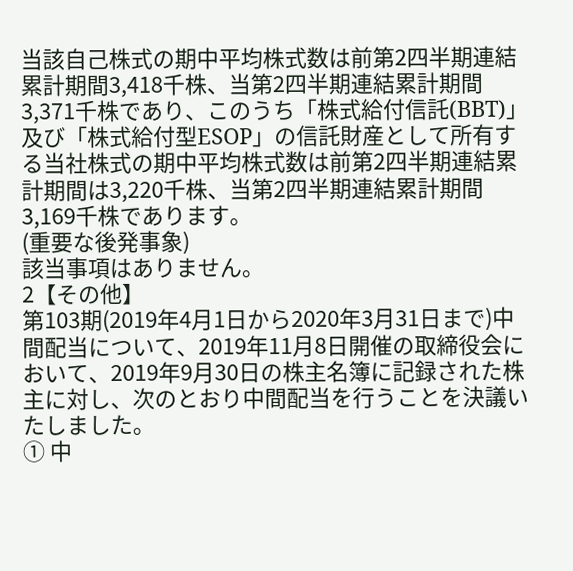当該自己株式の期中平均株式数は前第2四半期連結累計期間3,418千株、当第2四半期連結累計期間3,371千株であり、このうち「株式給付信託(BBT)」及び「株式給付型ESOP」の信託財産として所有する当社株式の期中平均株式数は前第2四半期連結累計期間は3,220千株、当第2四半期連結累計期間3,169千株であります。
(重要な後発事象)
該当事項はありません。
2【その他】
第103期(2019年4月1日から2020年3月31日まで)中間配当について、2019年11月8日開催の取締役会において、2019年9月30日の株主名簿に記録された株主に対し、次のとおり中間配当を行うことを決議いたしました。
① 中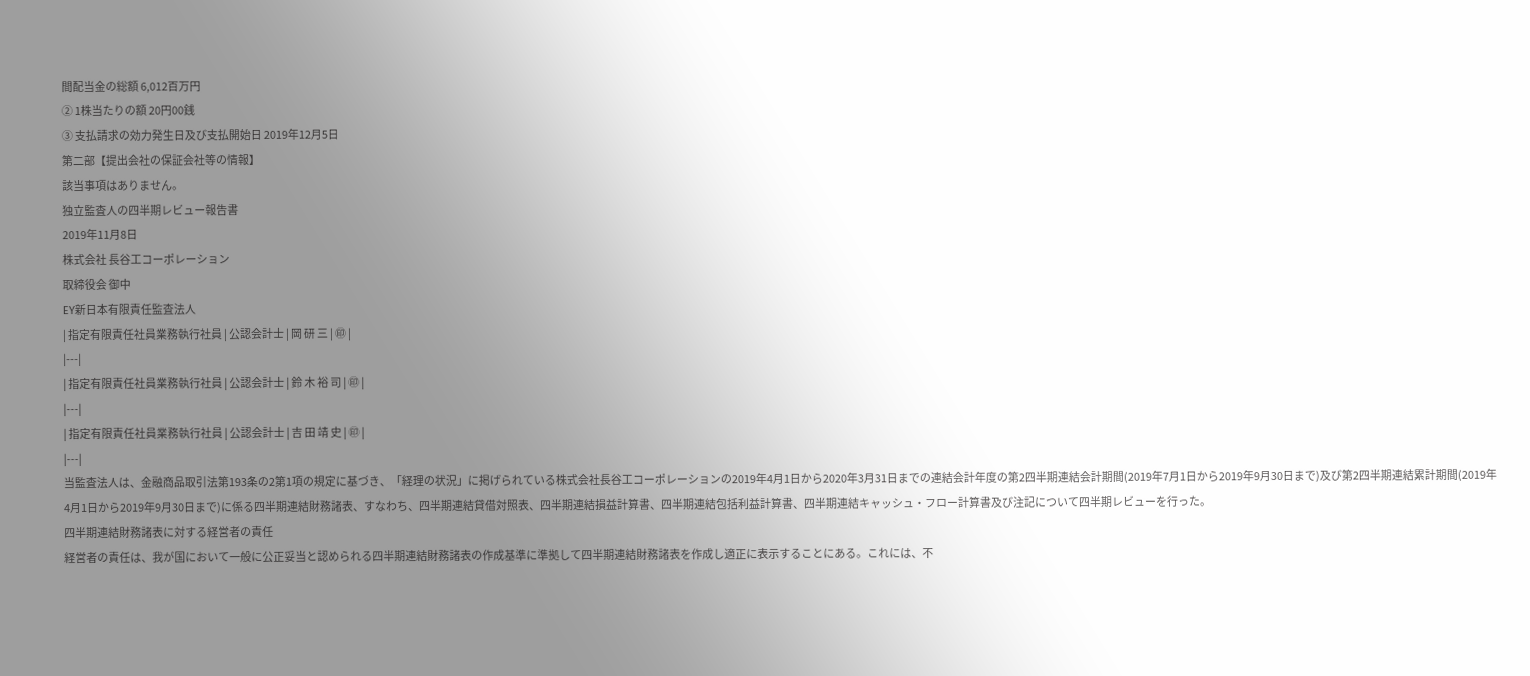間配当金の総額 6,012百万円
② 1株当たりの額 20円00銭
③ 支払請求の効力発生日及び支払開始日 2019年12月5日
第二部【提出会社の保証会社等の情報】
該当事項はありません。
独立監査人の四半期レビュー報告書
2019年11月8日
株式会社 長谷工コーポレーション
取締役会 御中
EY新日本有限責任監査法人
| 指定有限責任社員業務執行社員 | 公認会計士 | 岡 研 三 | ㊞ |
|---|
| 指定有限責任社員業務執行社員 | 公認会計士 | 鈴 木 裕 司 | ㊞ |
|---|
| 指定有限責任社員業務執行社員 | 公認会計士 | 吉 田 靖 史 | ㊞ |
|---|
当監査法人は、金融商品取引法第193条の2第1項の規定に基づき、「経理の状況」に掲げられている株式会社長谷工コーポレーションの2019年4月1日から2020年3月31日までの連結会計年度の第2四半期連結会計期間(2019年7月1日から2019年9月30日まで)及び第2四半期連結累計期間(2019年4月1日から2019年9月30日まで)に係る四半期連結財務諸表、すなわち、四半期連結貸借対照表、四半期連結損益計算書、四半期連結包括利益計算書、四半期連結キャッシュ・フロー計算書及び注記について四半期レビューを行った。
四半期連結財務諸表に対する経営者の責任
経営者の責任は、我が国において一般に公正妥当と認められる四半期連結財務諸表の作成基準に準拠して四半期連結財務諸表を作成し適正に表示することにある。これには、不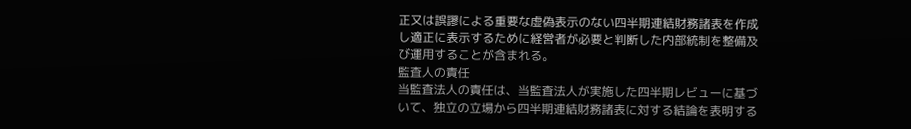正又は誤謬による重要な虚偽表示のない四半期連結財務諸表を作成し適正に表示するために経営者が必要と判断した内部統制を整備及び運用することが含まれる。
監査人の責任
当監査法人の責任は、当監査法人が実施した四半期レビューに基づいて、独立の立場から四半期連結財務諸表に対する結論を表明する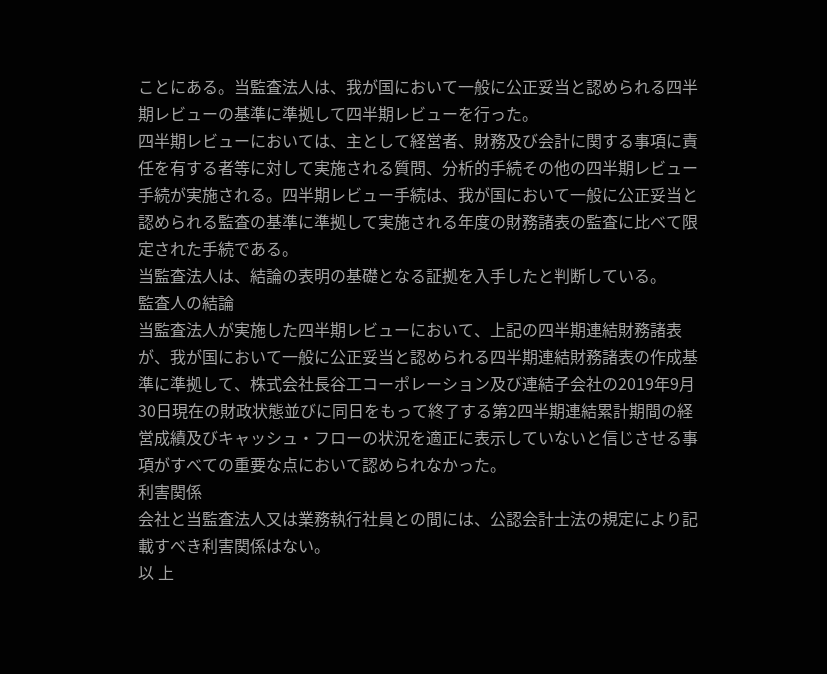ことにある。当監査法人は、我が国において一般に公正妥当と認められる四半期レビューの基準に準拠して四半期レビューを行った。
四半期レビューにおいては、主として経営者、財務及び会計に関する事項に責任を有する者等に対して実施される質問、分析的手続その他の四半期レビュー手続が実施される。四半期レビュー手続は、我が国において一般に公正妥当と認められる監査の基準に準拠して実施される年度の財務諸表の監査に比べて限定された手続である。
当監査法人は、結論の表明の基礎となる証拠を入手したと判断している。
監査人の結論
当監査法人が実施した四半期レビューにおいて、上記の四半期連結財務諸表が、我が国において一般に公正妥当と認められる四半期連結財務諸表の作成基準に準拠して、株式会社長谷工コーポレーション及び連結子会社の2019年9月30日現在の財政状態並びに同日をもって終了する第2四半期連結累計期間の経営成績及びキャッシュ・フローの状況を適正に表示していないと信じさせる事項がすべての重要な点において認められなかった。
利害関係
会社と当監査法人又は業務執行社員との間には、公認会計士法の規定により記載すべき利害関係はない。
以 上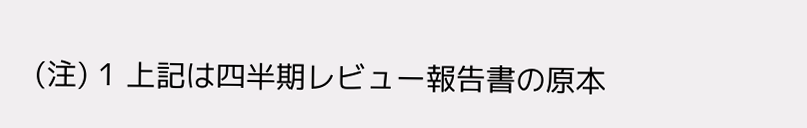(注) 1 上記は四半期レビュー報告書の原本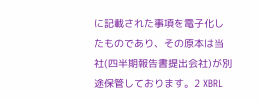に記載された事項を電子化したものであり、その原本は当社(四半期報告書提出会社)が別途保管しております。2 XBRL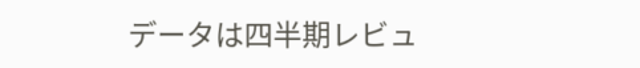データは四半期レビュ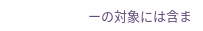ーの対象には含ま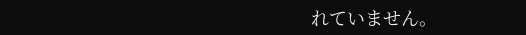れていません。